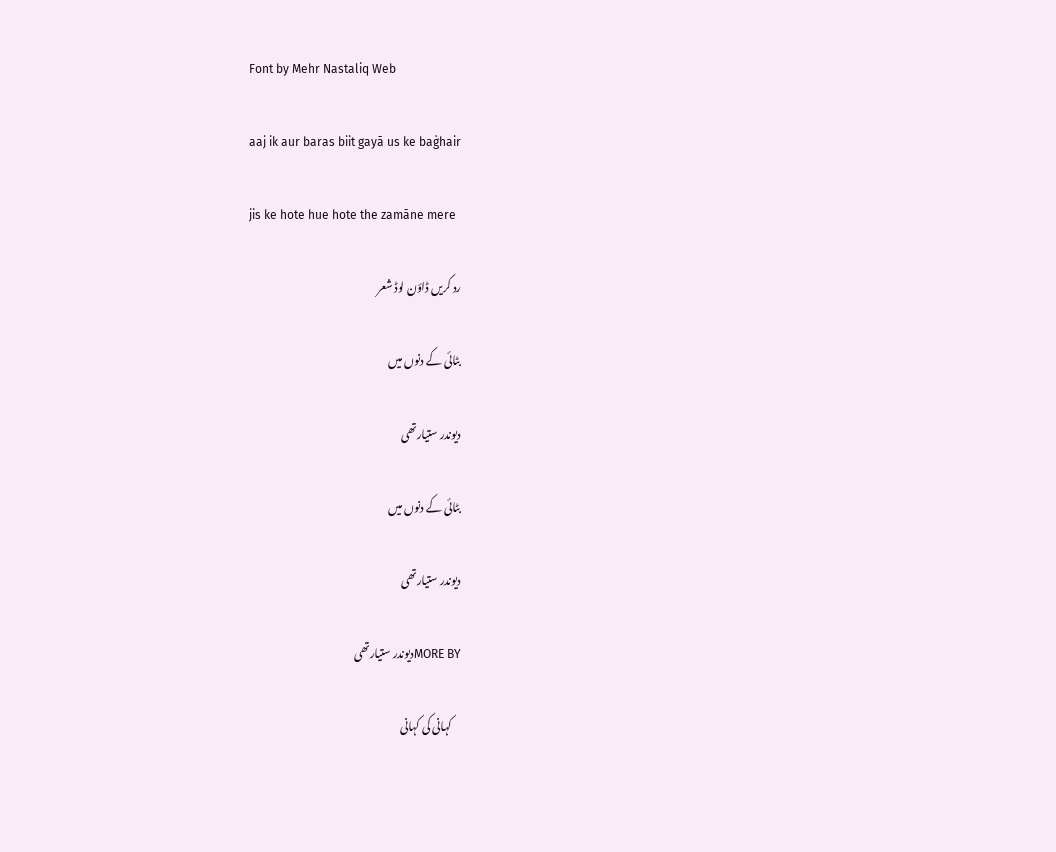Font by Mehr Nastaliq Web

aaj ik aur baras biit gayā us ke baġhair

jis ke hote hue hote the zamāne mere

رد کریں ڈاؤن لوڈ شعر

بٹائی کے دنوں میں

دیوندر ستیارتھی

بٹائی کے دنوں میں

دیوندر ستیارتھی

MORE BYدیوندر ستیارتھی

    کہانی کی کہانی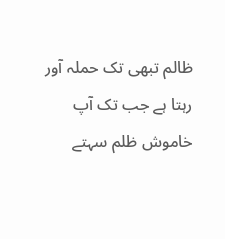ظالم تبھی تک حملہ آور رہتا ہے جب تک آپ خاموش ظلم سہتے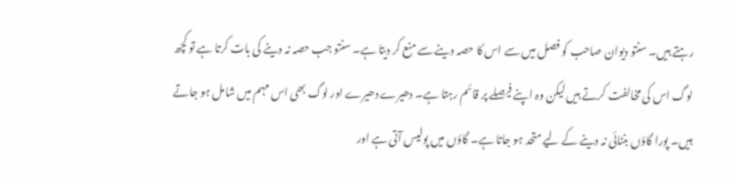رہتے ہیں۔ سنتو دیوان صاحب کو فصل میں سے اس کا حصہ دینے سے منع کر دیتا ہے۔ سنتو جب حصہ نہ دینے کی بات کرتا ہے تو کچھ لوگ اس کی مخالفت کرتے ہیں لیکن وہ اپنے فیصلے پر قائم رہتا ہے۔ دھیرے دھیرے اور لوگ بھی اس مہم میں شامل ہو جاتے ہیں۔ پورا گاؤں بنٹائی نہ دینے کے لیے متحد ہو جاتا ہے۔ گاؤں میں پولیس آتی ہے اور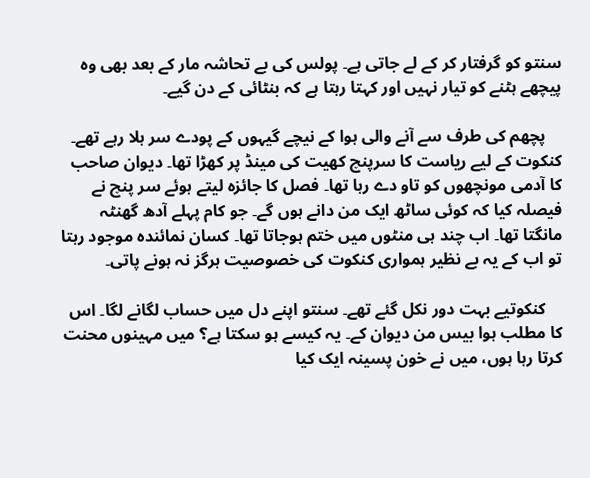سنتو کو گرفتار کر کے لے جاتی ہے۔ پولس کی بے تحاشہ مار کے بعد بھی وہ پیچھے ہٹنے کو تیار نہیں اور کہتا رہتا ہے کہ بنٹائی کے دن گیے۔

    پچھم کی طرف سے آنے والی ہوا کے نیچے گیہوں کے پودے سر ہلا رہے تھے۔ کنکوت کے لیے ریاست کا سرپنچ کھیت کی مینڈ پر کھڑا تھا۔ دیوان صاحب کا آدمی مونچھوں کو تاو دے رہا تھا۔ فصل کا جائزہ لیتے ہوئے سر پنچ نے فیصلہ کیا کہ کوئی ساٹھ ایک من دانے ہوں گے۔ جو کام پہلے آدھ گھنٹہ مانگتا تھا۔ اب چند ہی منٹوں میں ختم ہوجاتا تھا۔ کسان نمائندہ موجود رہتا تو اب کے یہ بے نظیر ہمواری کنکوت کی خصوصیت ہرگز نہ ہونے پاتی۔

    کنکوتیے بہت دور نکل گئے تھے۔ سنتو اپنے دل میں حساب لگانے لگا۔ اس کا مطلب ہوا بیس من دیوان کے۔ یہ کیسے ہو سکتا ہے؟ میں مہینوں محنت کرتا رہا ہوں، میں نے خون پسینہ ایک کیا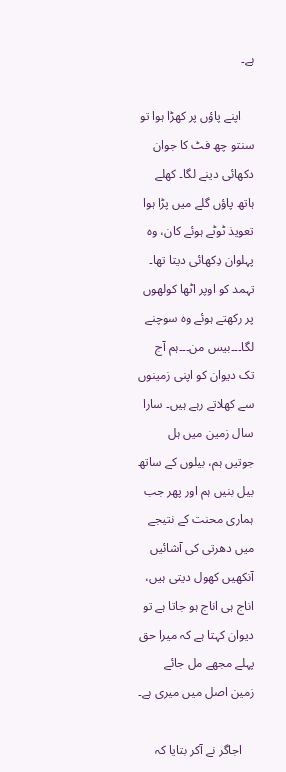ہے۔

    اپنے پاؤں پر کھڑا ہوا تو سنتو چھ فٹ کا جوان دکھائی دینے لگا۔ کھلے ہاتھ پاؤں گلے میں پڑا ہوا تعویذ ٹوٹے ہوئے کان، وہ پہلوان دِکھائی دیتا تھا۔ تہمد کو اوپر اٹھا کولھوں پر رکھتے ہوئے وہ سوچنے لگا۔۔۔بیس من۔۔۔ہم آج تک دیوان کو اپنی زمینوں سے کھلاتے رہے ہیں۔ سارا سال زمین میں ہل جوتیں ہم، بیلوں کے ساتھ بیل بنیں ہم اور پھر جب ہماری محنت کے نتیجے میں دھرتی کی آشائیں آنکھیں کھول دیتی ہیں، اناج ہی اناج ہو جاتا ہے تو دیوان کہتا ہے کہ میرا حق پہلے مجھے مل جائے زمین اصل میں میری ہے۔

    اجاگر نے آکر بتایا کہ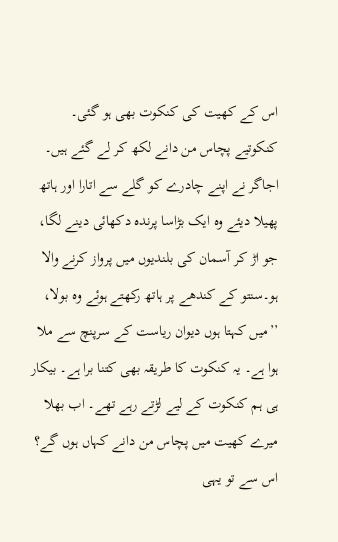اس کے کھیت کی کنکوت بھی ہو گئی۔ کنکوتیے پچاس من دانے لکھ کر لے گئے ہیں۔ اجاگر نے اپنے چادرے کو گلے سے اتارا اور ہاتھ پھیلا دیئے وہ ایک بڑاسا پرندہ دکھائی دینے لگا، جو اڑ کر آسمان کی بلندیوں میں پرواز کرنے والا ہو۔سنتو کے کندھے پر ہاتھ رکھتے ہوئے وہ بولا، ’’میں کہتا ہوں دیوان ریاست کے سرپنچ سے ملا ہوا ہے۔ یہ کنکوت کا طریقہ بھی کتنا برا ہے۔ بیکار ہی ہم کنکوت کے لیے لڑتے رہے تھے۔ اب بھلا میرے کھیت میں پچاس من دانے کہاں ہوں گے؟ اس سے تو یہی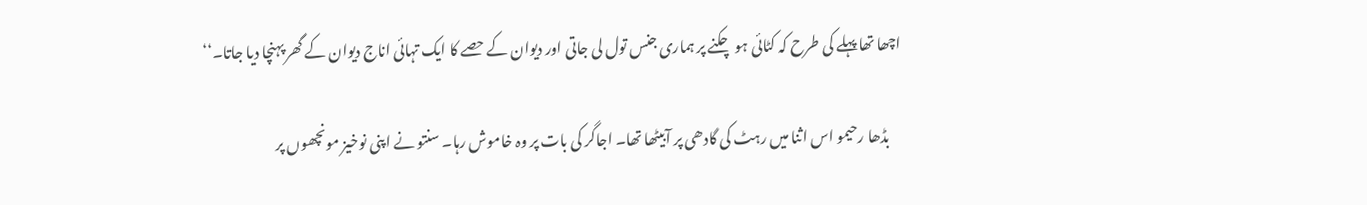اچھا تھا پہلے کی طرح کہ کٹائی ہو چکنے پر ہماری جنس تول لی جاتی اور دیوان کے حصے کا ایک تہائی اناج دیوان کے گھر پہنچا دیا جاتا۔‘‘

    بڈھا رحیمو اس اثنا میں رہٹ کی گادھی پر آبیٹھا تھا۔ اجاگر کی بات پر وہ خاموش رہا۔ سنتو نے اپنی نوخیز مونچھوں پر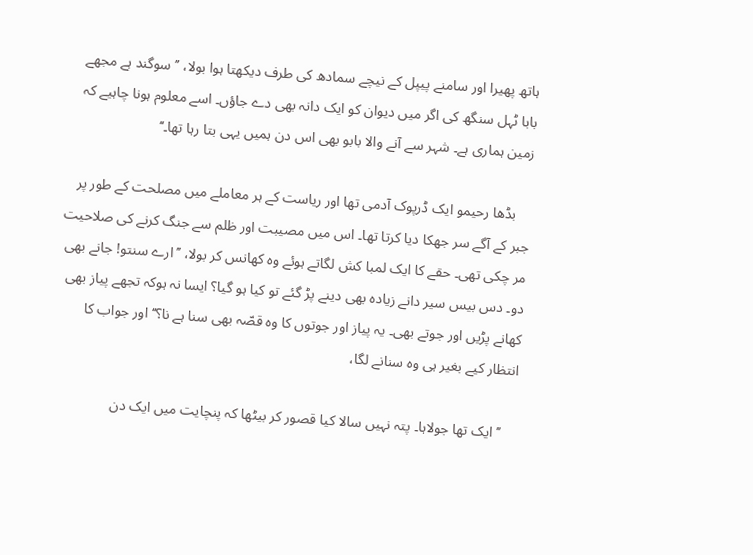ہاتھ پھیرا اور سامنے پیپل کے نیچے سمادھ کی طرف دیکھتا ہوا بولا، ’’سوگند ہے مجھے بابا ٹہل سنگھ کی اگر میں دیوان کو ایک دانہ بھی دے جاؤں۔ اسے معلوم ہونا چاہیے کہ زمین ہماری ہے۔ شہر سے آنے والا بابو بھی اس دن ہمیں یہی بتا رہا تھا۔‘‘

    بڈھا رحیمو ایک ڈرپوک آدمی تھا اور ریاست کے ہر معاملے میں مصلحت کے طور پر جبر کے آگے سر جھکا دیا کرتا تھا۔ اس میں مصیبت اور ظلم سے جنگ کرنے کی صلاحیت مر چکی تھی۔ حقے کا ایک لمبا کش لگاتے ہوئے وہ کھانس کر بولا، ’’ارے سنتو! جانے بھی دو۔ دس بیس سیر دانے زیادہ بھی دینے پڑ گئے تو کیا ہو گیا؟ ایسا نہ ہوکہ تجھے پیاز بھی کھانے پڑیں اور جوتے بھی۔ یہ پیاز اور جوتوں کا وہ قصّہ بھی سنا ہے نا؟‘‘ اور جواب کا انتظار کیے بغیر ہی وہ سنانے لگا،

    ’’ایک تھا جولاہا۔ پتہ نہیں سالا کیا قصور کر بیٹھا کہ پنچایت میں ایک دن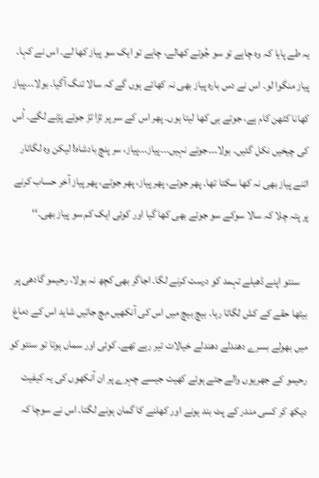یہ طے پایا کہ وہ چاہے تو سو جُوتے کھالے، چاہے تو ایک سو پیاز کھا لے۔ اس نے کہا۔ پیاز منگوا لو۔ اس نے دس بارہ پیاز بھی نہ کھائے ہوں گے کہ سالا تنگ آگیا۔ بولا۔۔۔پیاز کھانا کٹھن کام ہے، جوتے ہی کھا لیتا ہوں۔ پھر اس کے سر پر تڑا تڑ جوتے پڑنے لگے۔ اُس کی چیخیں نکل گئیں۔ بولا۔۔۔جوتے نہیں۔۔۔پیاز۔۔۔پیاز، سر پنچ بادشاہ! لیکن وہ لگاتار اتنے پیاز بھی نہ کھا سکتا تھا۔ پھر جوتے، پھر پیاز، پھر جوتے، پھر پیاز آخر حساب کرنے پر پتہ چلا کہ سالا سوکے سو جوتے بھی کھا گیا اور کوئی ایک کم سو پیاز بھی۔‘‘

    سنتو اپنے ڈھیلے تہمد کو درست کرنے لگا۔ اجاگر بھی کچھ نہ بولا، رحیمو گادھی پر بیٹھا حقے کے کش لگاتا رہا۔ بیچ بیچ میں اس کی آنکھیں مِچ جاتیں شاید اس کے دماغ میں بھولے بسرے دھندلے دھندلے خیالات تیر رہے تھے۔ کوئی اور سماں ہوتا تو سنتو کو رحیمو کے جھریوں والے جتے ہوئے کھیت جیسے چہرے پر ان آنکھوں کی یہ کیفیت دیکھ کر کسی مندر کے پٹ بند ہونے اور کھلنے کا گمان ہونے لگتا۔ اس نے سوچا کہ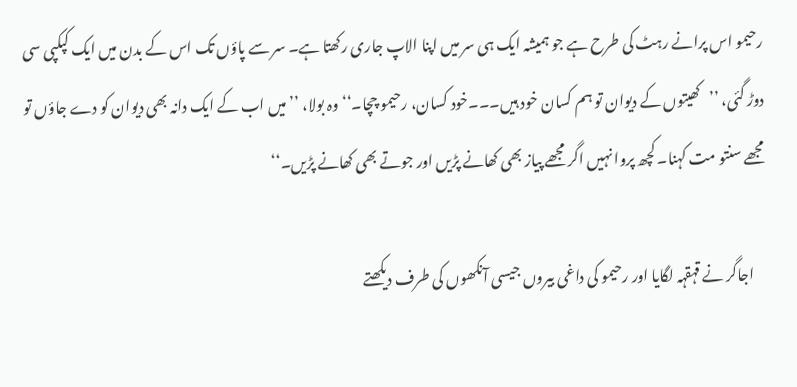رحیمو اس پرانے رہٹ کی طرح ہے جو ہمیشہ ایک ہی سر میں اپنا الاپ جاری رکھتا ہے۔ سر سے پاؤں تک اس کے بدن میں ایک کپکپی سی دوڑ گئی، ’’کھیتوں کے دیوان تو ہم کسان خود ہیں۔۔۔خود کسان، رحیمو چچا۔‘‘ وہ بولا، ’’میں اب کے ایک دانہ بھی دیوان کو دے جاؤں تو مجھے سنتو مت کہنا۔ کچھ پروا نہیں اگر مجھے پیاز بھی کھانے پڑیں اور جوتے بھی کھانے پڑیں۔‘‘

    اجاگر نے قہقہہ لگایا اور رحیمو کی داغی بیروں جیسی آنکھوں کی طرف دیکھتے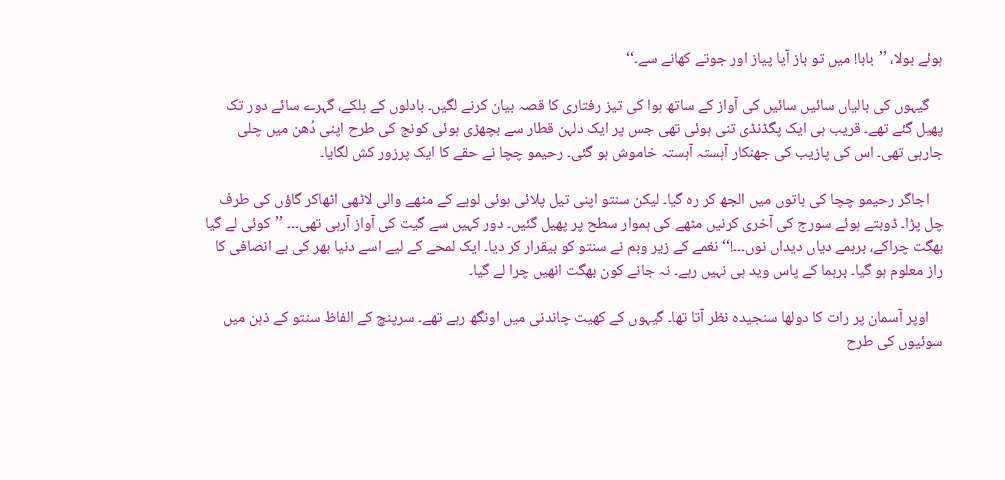ہوئے بولا، ’’بابا! میں تو باز آیا پیاز اور جوتے کھانے سے۔‘‘

    گیہوں کی بالیاں سائیں سائیں کی آواز کے ساتھ ہوا کی تیز رفتاری کا قصہ بیان کرنے لگیں۔ بادلوں کے ہلکے، گہرے سائے دور تک پھیل گئے تھے۔ قریب ہی ایک پگڈنڈی تنی ہوئی تھی جس پر ایک دلہن قطار سے بچھڑی ہوئی کونج کی طرح اپنی دُھن میں چلی جارہی تھی۔ اس کی پازیب کی جھنکار آہستہ آہستہ خاموش ہو گئی۔ رحیمو چچا نے حقے کا ایک پرزور کش لگایا۔

    اجاگر رحیمو چچا کی باتوں میں الجھ کر رہ گیا۔ لیکن سنتو اپنی تیل پلائی ہوئی لوہے کے مٹھے والی لاٹھی اٹھاکر گاؤں کی طرف چل پڑا۔ ڈوبتے ہوئے سورج کی آخری کرنیں مٹھے کی ہموار سطح پر پھیل گئیں۔ دور کہیں سے گیت کی آواز آرہی تھی۔۔۔ ’’کوئی لے گیا بھگت چراکے، برہمے دیاں دیداں نوں۔۔۔!‘‘ نغمے کے زیر وبم نے سنتو کو بیقرار کر دیا۔ ایک لمحے کے لیے اسے دنیا بھر کی بے انصافی کا راز معلوم ہو گیا۔ برہما کے پاس وید ہی نہیں رہے۔ نہ جانے کون بھگت انھیں چرا لے گیا۔

    اوپر آسمان پر رات کا دولھا سنجیدہ نظر آتا تھا۔ گیہوں کے کھیت چاندنی میں اونگھ رہے تھے۔ سرپنچ کے الفاظ سنتو کے ذہن میں سوئیوں کی طرح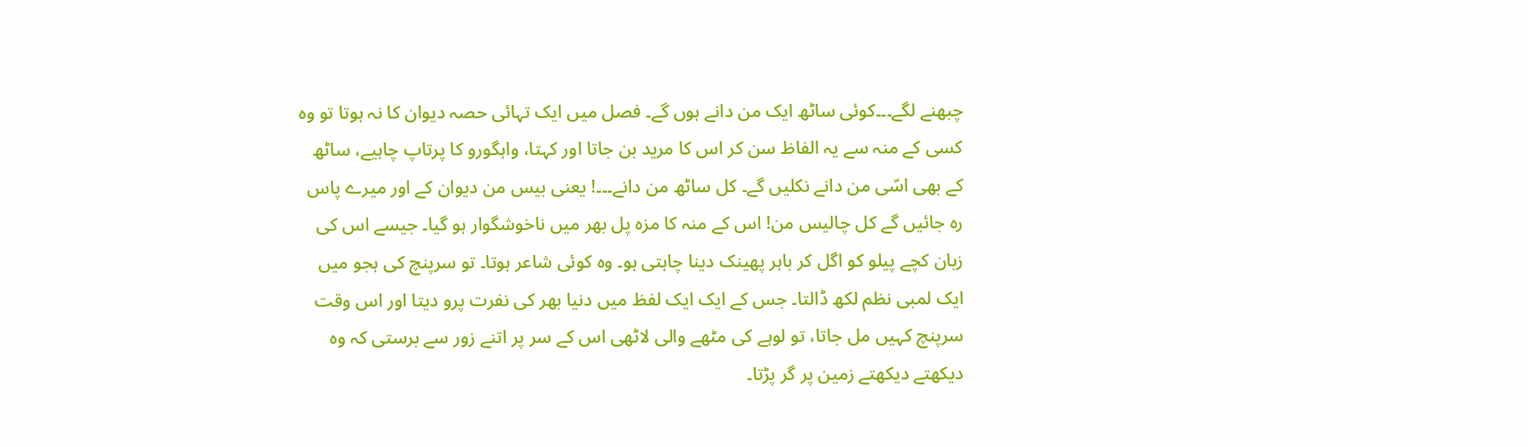چبھنے لگے۔۔۔کوئی ساٹھ ایک من دانے ہوں گے۔ فصل میں ایک تہائی حصہ دیوان کا نہ ہوتا تو وہ کسی کے منہ سے یہ الفاظ سن کر اس کا مرید بن جاتا اور کہتا، واہگورو کا پرتاپ چاہیے، ساٹھ کے بھی اسّی من دانے نکلیں گے۔ کل ساٹھ من دانے۔۔۔! یعنی بیس من دیوان کے اور میرے پاس رہ جائیں گے کل چالیس من! اس کے منہ کا مزہ پل بھر میں ناخوشگوار ہو گیا۔ جیسے اس کی زبان کچے پیلو کو اگل کر باہر پھینک دینا چاہتی ہو۔ وہ کوئی شاعر ہوتا۔ تو سرپنچ کی ہجو میں ایک لمبی نظم لکھ ڈالتا۔ جس کے ایک ایک لفظ میں دنیا بھر کی نفرت پرو دیتا اور اس وقت سرپنچ کہیں مل جاتا، تو لوہے کی مٹھے والی لاٹھی اس کے سر پر اتنے زور سے برستی کہ وہ دیکھتے دیکھتے زمین پر گر پڑتا۔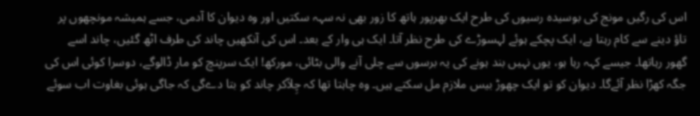اس کی رگیں مونج کی بوسیدہ رسیوں کی طرح ایک بھرپور ہاتھ کا زور بھی نہ سہہ سکتیں اور وہ دیوان کا آدمی، جسے ہمیشہ مونچھوں پر تاؤ دینے سے کام رہتا ہے، ایک پچکے ہوئے لہسوڑے کی طرح نظر آتا۔ ایک ہی وار کے بعد۔ اس کی آنکھیں چاند کی طرف اٹھ گئیں، چاند اسے گھور رہاتھا۔ جیسے کہہ رہا ہو، یوں نہیں بند ہونے کی یہ برسوں سے چلی آنے والی بٹائی، مورکھ! ایک سرپنچ کو مار ڈالوگے، دوسرا کوئی اس کی جگہ کھڑا نظر آئےگا۔ دیوان کو تو ایک چھوڑ بیس ملازم مل سکتے ہیں۔ وہ چاہتا تھا کہ چِلاّکر چاند کو بتا دےگی کہ جاگی ہوئی بغاوت اب سوئے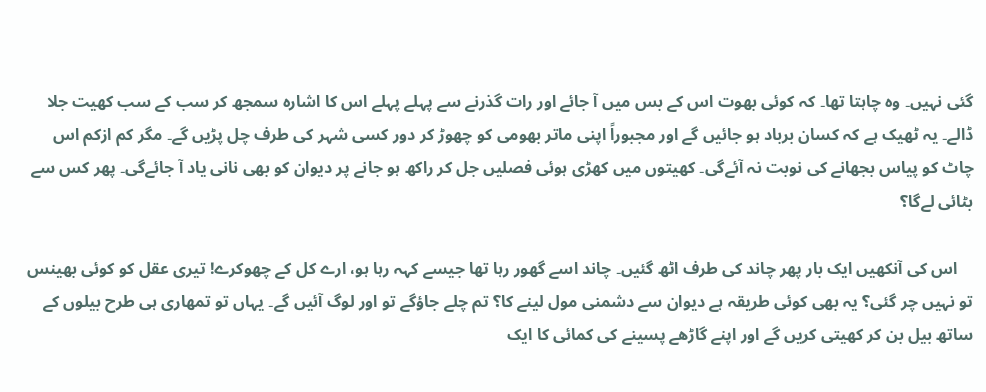گئی نہیں۔ وہ چاہتا تھا۔ کہ کوئی بھوت اس کے بس میں آ جائے اور رات گذرنے سے پہلے پہلے اس کا اشارہ سمجھ کر سب کے سب کھیت جلا ڈالے۔ یہ ٹھیک ہے کہ کسان برباد ہو جائیں گے اور مجبوراً اپنی ماتر بھومی کو چھوڑ کر دور کسی شہر کی طرف چل پڑیں گے۔ مگر کم ازکم اس چاٹ کو پیاس بجھانے کی نوبت نہ آئےگی۔ کھیتوں میں کھڑی ہوئی فصلیں جل کر راکھ ہو جانے پر دیوان کو بھی نانی یاد آ جائےگی۔ پھر کس سے بٹائی لےگا؟

    اس کی آنکھیں ایک بار پھر چاند کی طرف اٹھ گئیں۔ چاند اسے گھور رہا تھا جیسے کہہ رہا ہو، ارے کل کے چھوکرے! تیری عقل کو کوئی بھینس تو نہیں چر گئی؟ یہ بھی کوئی طریقہ ہے دیوان سے دشمنی مول لینے کا؟ تم چلے جاؤگے تو اور لوگ آئیں گے۔ یہاں تو تمھاری ہی طرح بیلوں کے ساتھ بیل بن کر کھیتی کریں گے اور اپنے گاڑھے پسینے کی کمائی کا ایک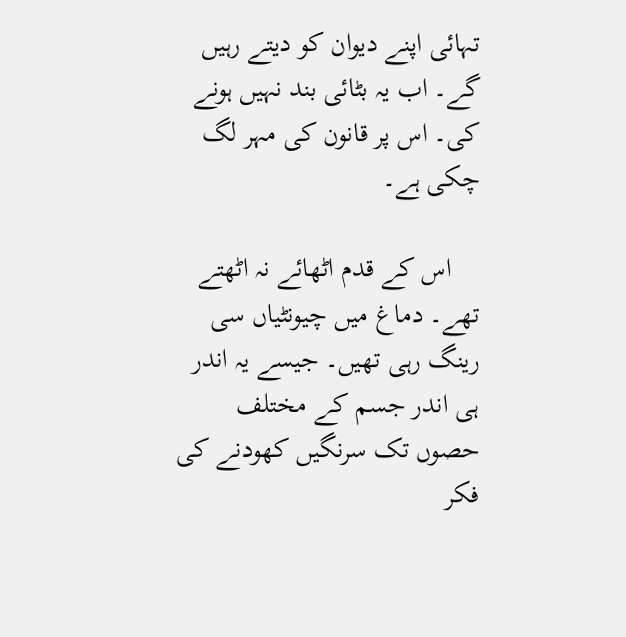تہائی اپنے دیوان کو دیتے رہیں گے۔ اب یہ بٹائی بند نہیں ہونے کی۔ اس پر قانون کی مہر لگ چکی ہے۔

    اس کے قدم اٹھائے نہ اٹھتے تھے۔ دماغ میں چیونٹیاں سی رینگ رہی تھیں۔ جیسے یہ اندر ہی اندر جسم کے مختلف حصوں تک سرنگیں کھودنے کی فکر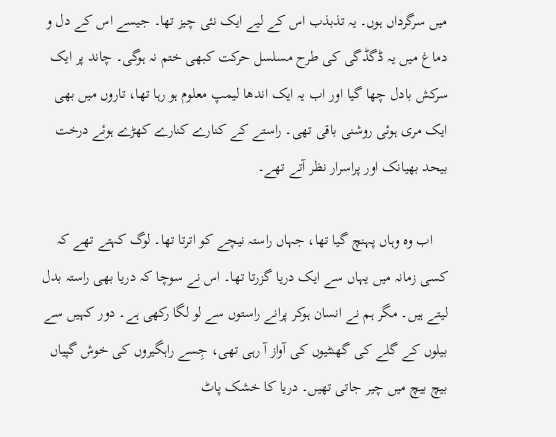میں سرگرداں ہوں۔ یہ تذبذب اس کے لیے ایک نئی چیز تھا۔ جیسے اس کے دل و دماغ میں یہ ڈگڈگی کی طرح مسلسل حرکت کبھی ختم نہ ہوگی۔ چاند پر ایک سرکش بادل چھا گیا اور اب یہ ایک اندھا لیمپ معلوم ہو رہا تھا، تاروں میں بھی ایک مری ہوئی روشنی باقی تھی۔ راستے کے کنارے کنارے کھڑے ہوئے درخت بیحد بھیانک اور پراسرار نظر آتے تھے۔

    اب وہ وہاں پہنچ گیا تھا، جہاں راستہ نیچے کو اترتا تھا۔ لوگ کہتے تھے کہ کسی زمانہ میں یہاں سے ایک دریا گزرتا تھا۔ اس نے سوچا کہ دریا بھی راستہ بدل لیتے ہیں۔ مگر ہم نے انسان ہوکر پرانے راستوں سے لو لگا رکھی ہے۔ دور کہیں سے بیلوں کے گلے کی گھنٹیوں کی آواز آ رہی تھی، جِسے راہگیروں کی خوش گپیاں بیچ بیچ میں چیر جاتی تھیں۔ دریا کا خشک پاٹ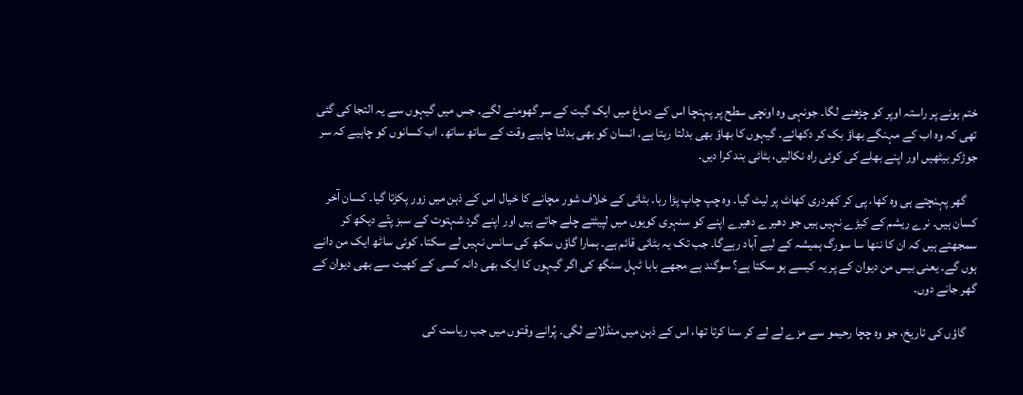ختم ہونے پر راستہ اوپر کو چڑھنے لگا۔ جونہی وہ اونچی سطح پر پہنچا اس کے دماغ میں ایک گیت کے سر گھومنے لگے۔ جس میں گیہوں سے یہ التجا کی گئی تھی کہ وہ اب کے مہنگے بھاؤ بک کر دکھائے۔ گیہوں کا بھاؤ بھی بدلتا رہتا ہے۔ انسان کو بھی بدلنا چاہیے وقت کے ساتھ ساتھ۔ اب کسانوں کو چاہیے کہ سر جوڑکر بیٹھیں اور اپنے بھلے کی کوئی راہ نکالیں، بٹائی بند کرا دیں۔

    گھر پہنچتے ہی وہ کھا، پی کر کھردری کھاٹ پر لیٹ گیا۔ وہ چپ چاپ پڑا رہا۔ بٹائی کے خلاف شور مچانے کا خیال اس کے ذہن میں زور پکڑتا گیا۔ کسان آخر کسان ہیں۔ نرے ریشم کے کیڑے نہیں ہیں جو دھیرے دھیرے اپنے کو سنہری کویوں میں لپیٹتے چلے جاتے ہیں اور اپنے گرد شہتوت کے سبز پتّے دیکھ کر سمجھتے ہیں کہ ان کا ننھا سا سورگ ہمیشہ کے لیے آباد رہےگا۔ جب تک یہ بٹائی قائم ہے۔ ہمارا گاؤں سکھ کی سانس نہیں لے سکتا۔ کوئی ساٹھ ایک من دانے ہوں گے۔ یعنی بیس من دیوان کے پر یہ کیسے ہو سکتا ہے؟ سوگند ہے مجھے بابا ٹہل سنگھ کی اگر گیہوں کا ایک بھی دانہ کسی کے کھیت سے بھی دیوان کے گھر جانے دوں۔

    گاؤں کی تاریخ، جو وہ چچا رحیمو سے مزے لے لے کر سنا کرتا تھا، اس کے ذہن میں منڈلانے لگی۔ پُرانے وقتوں میں جب ریاست کی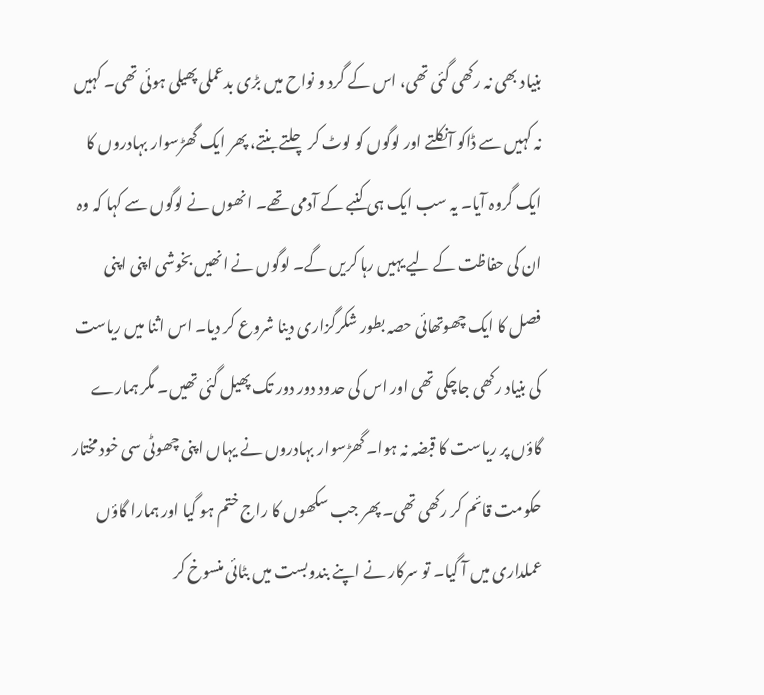بنیاد بھی نہ رکھی گئی تھی، اس کے گرد و نواح میں بڑی بدعملی پھیلی ہوئی تھی۔ کہیں نہ کہیں سے ڈاکو آنکلتے اور لوگوں کو لوٹ کر چلتے بنتے، پھر ایک گھڑسوار بہادروں کا ایک گروہ آیا۔ یہ سب ایک ہی کنبے کے آدمی تھے۔ انھوں نے لوگوں سے کہا کہ وہ ان کی حفاظت کے لیے یہیں رہا کریں گے۔ لوگوں نے انھیں بخوشی اپنی اپنی فصل کا ایک چھوتھائی حصہ بطور شکرگزاری دینا شروع کر دیا۔ اس اثنا میں ریاست کی بنیاد رکھی جاچکی تھی اور اس کی حدود دور دور تک پھیل گئی تھیں۔ مگر ہمارے گاؤں پر ریاست کا قبضہ نہ ہوا۔ گھڑسوار بہادروں نے یہاں اپنی چھوٹی سی خود مختار حکومت قائم کر رکھی تھی۔ پھر جب سکھوں کا راج ختم ہو گیا اور ہمارا گاؤں عملداری میں آ گیا۔ تو سرکار نے اپنے بندوبست میں بٹائی منسوخ کر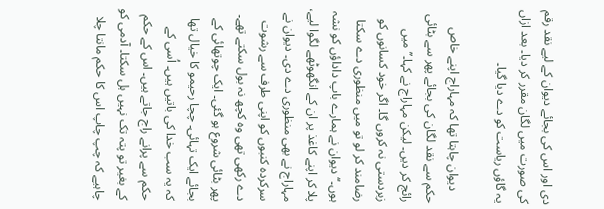دی اور اس کی بجائے دیوان کے لیے نقد رقم کی صورت میں لگان مقرر کر دیا۔ بعد ازاں یہ گاؤں ریاست کو دے دیا گیا۔

    دیوان چاہتا تھا کہ مہاراج اپنے خاص حکم سے نقد لگان کی بجائے پھر سے بٹائی رائج کر دیں۔ لیکن مہاراج نے کہا۔’’میں زبردستی نہ کروں گا۔ اگر خود کسانوں کو رضامند کر لو تو میں منظوری دے سکتا ہوں۔‘‘ دیوان نے ہمارے باپ داداؤں کو نشہ پلا کر اپنے کاغذ پر ان کے انگھوٹھے لگوا لیے، مہاراج نے بھی منظوری دے دی۔ دیوان نے سرکردہ کنبوں کو اپنی طرف سے رشوت دے رکھی تھی وہ کچھ نہ بول سکتے تھے۔ پھر بٹائی شروع ہو گئی۔ ایک چوتھائی کے بجائے ایک تہائی۔ چچا رحیمو کا خیال تھا کہ یہ سب خدا کی باتیں ہیں۔ اُسی کے حکم سے پرانے راج جاتے ہیں۔ اس کے حکم کے بغیر تو پتہ تک نہیں ہل سکتا۔ آدمی کو چاہیے کہ چپ چاپ اس کا حکم مانتا چلا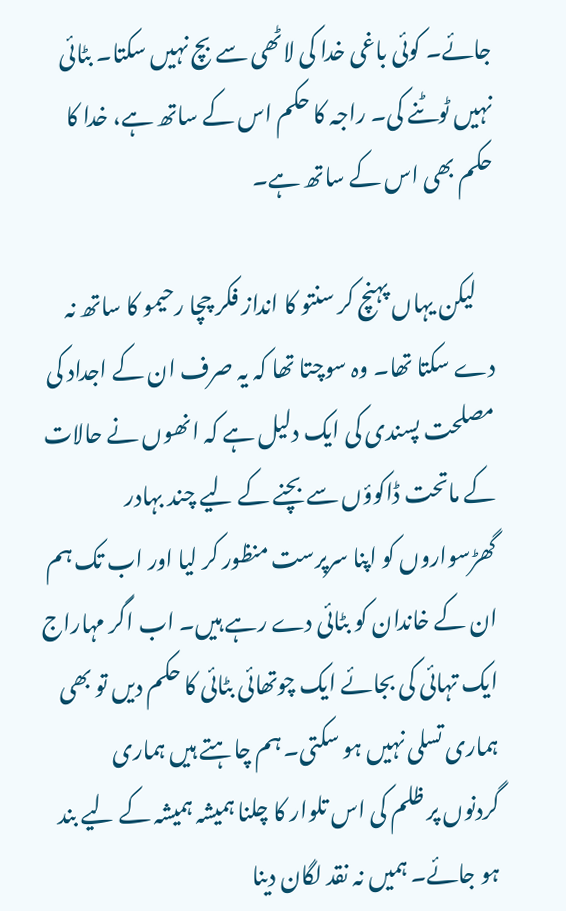جائے۔ کوئی باغی خدا کی لاٹھی سے بچ نہیں سکتا۔ بٹائی نہیں ٹوٹنے کی۔ راجہ کا حکم اس کے ساتھ ہے، خدا کا حکم بھی اس کے ساتھ ہے۔

    لیکن یہاں پہنچ کر سنتو کا انداز فکر چچا رحیمو کا ساتھ نہ دے سکتا تھا۔ وہ سوچتا تھا کہ یہ صرف ان کے اجداد کی مصلحت پسندی کی ایک دلیل ہے کہ انھوں نے حالات کے ماتحت ڈاکوؤں سے بچنے کے لیے چند بہادر گھڑسواروں کو اپنا سرپرست منظور کر لیا اور اب تک ہم ان کے خاندان کو بٹائی دے رہے ہیں۔ اب اگر مہاراج ایک تہائی کی بجائے ایک چوتھائی بٹائی کا حکم دیں تو بھی ہماری تسلی نہیں ہو سکتی۔ ہم چاہتے ہیں ہماری گردنوں پر ظلم کی اس تلوار کا چلنا ہمیشہ ہمیشہ کے لیے بند ہو جائے۔ ہمیں نہ نقد لگان دینا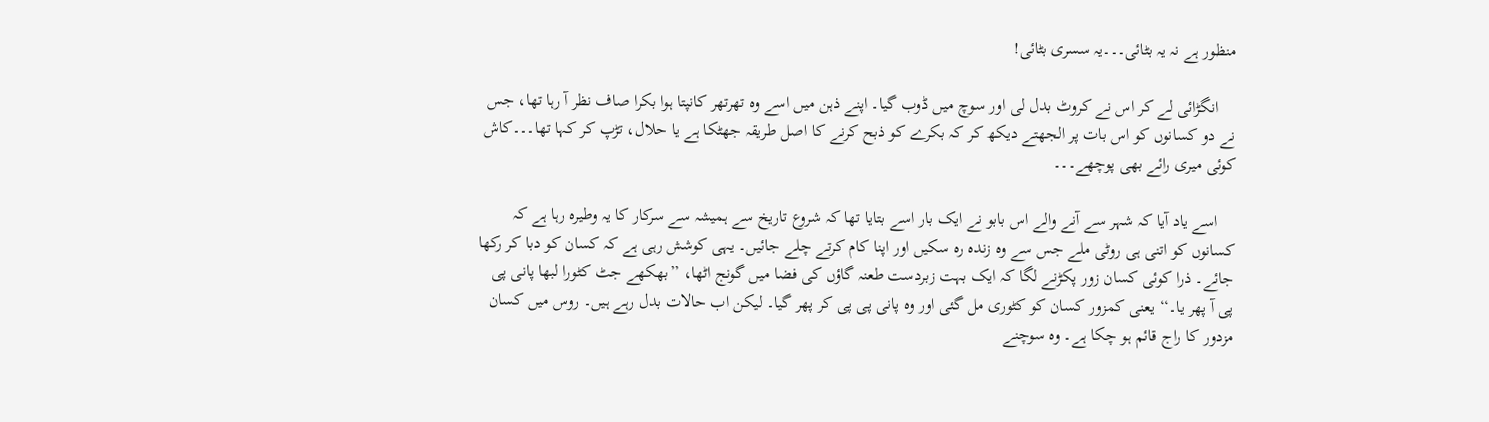منظور ہے نہ یہ بٹائی۔۔۔یہ سسری بٹائی!

    انگڑائی لے کر اس نے کروٹ بدل لی اور سوچ میں ڈوب گیا۔ اپنے ذہن میں اسے وہ تھرتھر کانپتا ہوا بکرا صاف نظر آ رہا تھا، جس نے دو کسانوں کو اس بات پر الجھتے دیکھ کر کہ بکرے کو ذبح کرنے کا اصل طریقہ جھٹکا ہے یا حلال، تڑپ کر کہا تھا۔۔۔کاش کوئی میری رائے بھی پوچھے۔۔۔

    اسے یاد آیا کہ شہر سے آنے والے اس بابو نے ایک بار اسے بتایا تھا کہ شروع تاریخ سے ہمیشہ سے سرکار کا یہ وطیرہ رہا ہے کہ کسانوں کو اتنی ہی روٹی ملے جس سے وہ زندہ رہ سکیں اور اپنا کام کرتے چلے جائیں۔ یہی کوشش رہی ہے کہ کسان کو دبا کر رکھا جائے۔ ذرا کوئی کسان زور پکڑنے لگا کہ ایک بہت زبردست طعنہ گاؤں کی فضا میں گونج اٹھا، ’’بھکھے جٹ کٹورا لبھا پانی پی پی آ پھر یا۔‘‘ یعنی کمزور کسان کو کٹوری مل گئی اور وہ پانی پی پی کر پھر گیا۔ لیکن اب حالات بدل رہے ہیں۔ روس میں کسان مزدور کا راج قائم ہو چکا ہے۔ وہ سوچنے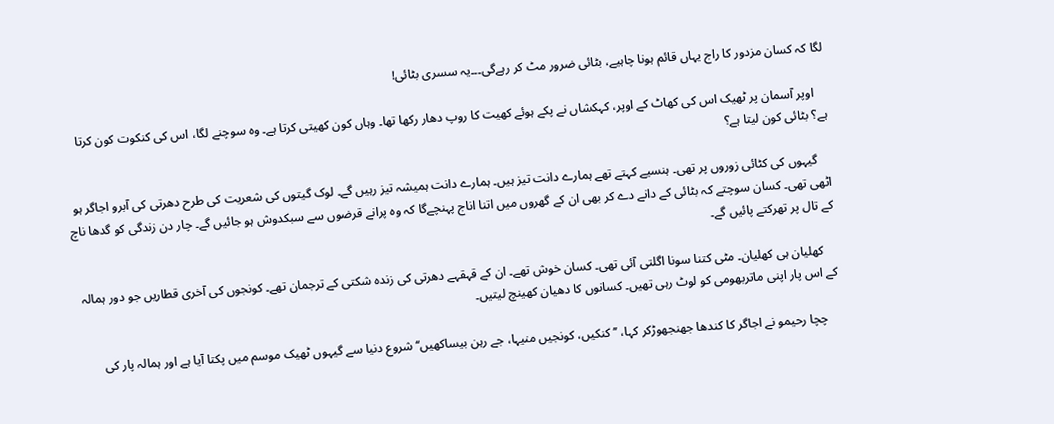لگا کہ کسان مزدور کا راج یہاں قائم ہونا چاہیے، بٹائی ضرور مٹ کر رہےگی۔۔۔یہ سسری بٹائی!

    اوپر آسمان پر ٹھیک اس کی کھاٹ کے اوپر، کہکشاں نے پکے ہوئے کھیت کا روپ دھار رکھا تھا۔ وہاں کون کھیتی کرتا ہے۔ وہ سوچنے لگا، اس کی کنکوت کون کرتا ہے؟ بٹائی کون لیتا ہے؟

    گیہوں کی کٹائی زوروں پر تھی۔ ہنسیے کہتے تھے ہمارے دانت تیز ہیں۔ ہمارے دانت ہمیشہ تیز رہیں گے۔ لوک گیتوں کی شعریت کی طرح دھرتی کی آبرو اجاگر ہو اٹھی تھی۔ کسان سوچتے کہ بٹائی کے دانے دے کر بھی ان کے گھروں میں اتنا اناج پہنچےگا کہ وہ پرانے قرضوں سے سبکدوش ہو جائیں گے۔ چار دن زندگی کو گدھا ناچ کے تال پر تھرکتے پائیں گے۔

    کھلیان ہی کھلیان۔ مٹی کتنا سونا اگلتی آئی تھی۔ کسان خوش تھے۔ ان کے قہقہے دھرتی کی زندہ شکتی کے ترجمان تھے۔ کونجوں کی آخری قطاریں جو دور ہمالہ کے اس پار اپنی ماتربھومی کو لوٹ رہی تھیں۔ کسانوں کا دھیان کھینچ لیتیں۔

    چچا رحیمو نے اجاگر کا کندھا جھنجھوڑکر کہا، ’’کنکیں، کونجیں منیہا، جے رہن بیساکھیں‘‘ شروع دنیا سے گیہوں ٹھیک موسم میں پکتا آیا ہے اور ہمالہ پار کی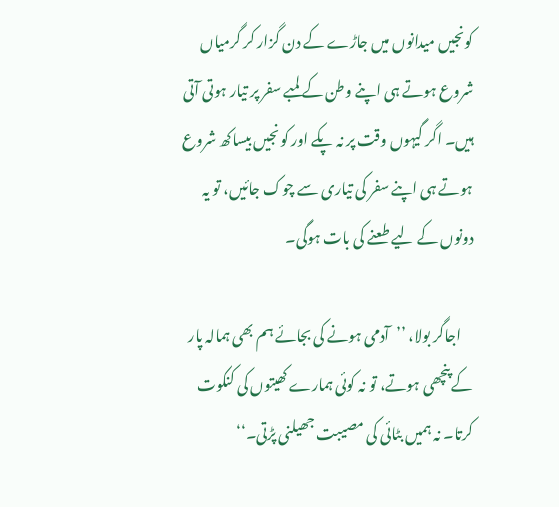کونجیں میدانوں میں جاڑے کے دن گزار کر گرمیاں شروع ہوتے ہی اپنے وطن کے لمبے سفر پر تیار ہوتی آتی ہیں۔ اگر گیہوں وقت پر نہ پکے اور کونجیں بیساکھ شروع ہوتے ہی اپنے سفر کی تیاری سے چوک جائیں، تو یہ دونوں کے لیے طعنے کی بات ہوگی۔

    اجاگر بولا، ’’آدمی ہونے کی بجائے ہم بھی ہمالہ پار کے پنچھی ہوتے، تو نہ کوئی ہمارے کھیتوں کی کنکوت کرتا۔ نہ ہمیں بٹائی کی مصیبت جھیلنی پڑتی۔‘‘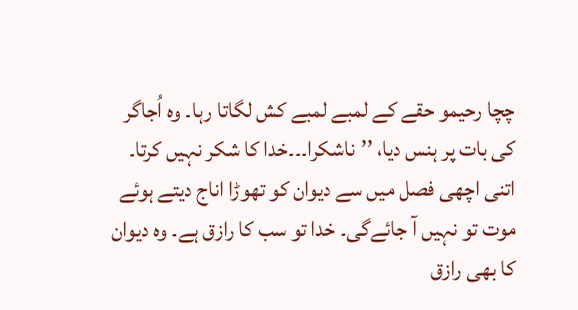چچا رحیمو حقے کے لمبے لمبے کش لگاتا رہا۔ وہ اُجاگر کی بات پر ہنس دیا، ’’ناشکرا۔۔۔خدا کا شکر نہیں کرتا۔ اتنی اچھی فصل میں سے دیوان کو تھوڑا اناج دیتے ہوئے موت تو نہیں آ جائےگی۔ خدا تو سب کا رازق ہے۔ وہ دیوان کا بھی رازق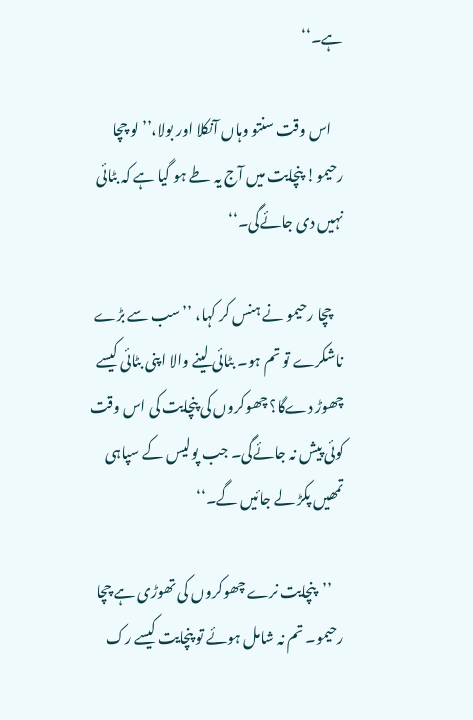ہے۔‘‘

    اس وقت سنتو وہاں آنکلا اور بولا،’’لو چچا رحیمو! پنچایت میں آج یہ طے ہو گیا ہے کہ بٹائی نہیں دی جائےگی۔‘‘

    چچا رحیمو نے ہنس کر کہا، ’’سب سے بڑے ناشکرے تو تم ہو۔ بٹائی لینے والا اپنی بٹائی کیسے چھوڑ دےگا؟ چھوکروں کی پنچایت کی اس وقت کوئی پیش نہ جائےگی۔ جب پولیس کے سپاہی تمھیں پکڑ لے جائیں گے۔‘‘

    ’’پنچایت نرے چھوکروں کی تھوڑی ہے چچا رحیمو۔ تم نہ شامل ہوئے تو پنچایت کیسے رک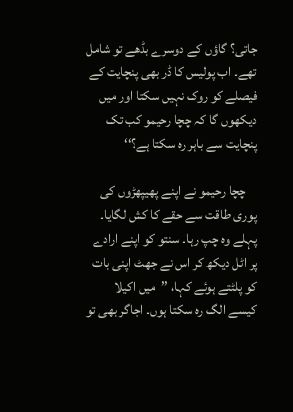جاتی؟ گاؤں کے دوسرے بڈھے تو شامل تھے۔ اب پولیس کا ڈر بھی پنچایت کے فیصلے کو روک نہیں سکتا اور میں دیکھوں گا کہ چچا رحیمو کب تک پنچایت سے باہر رہ سکتا ہے؟‘‘

    چچا رحیمو نے اپنے پھیپھڑوں کی پوری طاقت سے حقے کا کش لگایا۔ پہلے وہ چپ رہا۔ سنتو کو اپنے ارادے پر اٹل دیکھ کر اس نے جھٹ اپنی بات کو پلٹتے ہوئے کہا، ’’میں اکیلا کیسے الگ رہ سکتا ہوں۔ اجاگر بھی تو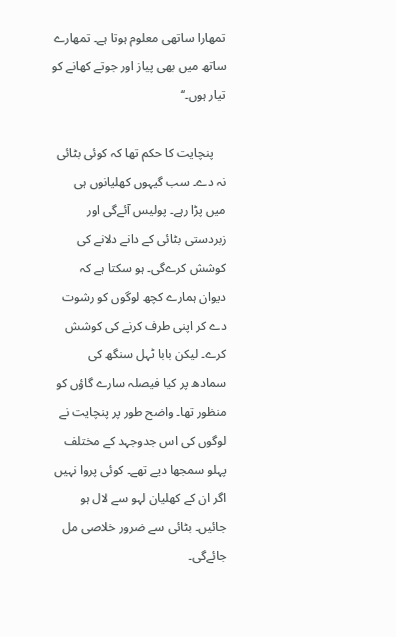تمھارا ساتھی معلوم ہوتا ہے۔ تمھارے ساتھ میں بھی پیاز اور جوتے کھانے کو تیار ہوں۔‘‘

    پنچایت کا حکم تھا کہ کوئی بٹائی نہ دے۔ سب گیہوں کھلیانوں ہی میں پڑا رہے۔ پولیس آئےگی اور زبردستی بٹائی کے دانے دلانے کی کوشش کرےگی۔ ہو سکتا ہے کہ دیوان ہمارے کچھ لوگوں کو رشوت دے کر اپنی طرف کرنے کی کوشش کرے۔ لیکن بابا ٹہل سنگھ کی سمادھ پر کیا فیصلہ سارے گاؤں کو منظور تھا۔ واضح طور پر پنچایت نے لوگوں کی اس جدوجہد کے مختلف پہلو سمجھا دیے تھے۔ کوئی پروا نہیں اگر ان کے کھلیان لہو سے لال ہو جائیں۔ بٹائی سے ضرور خلاصی مل جائےگی۔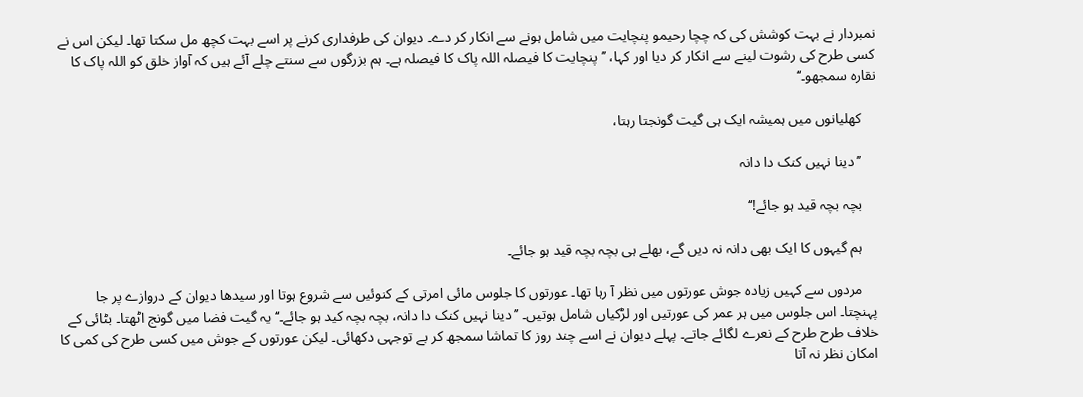نمبردار نے بہت کوشش کی کہ چچا رحیمو پنچایت میں شامل ہونے سے انکار کر دے۔ دیوان کی طرفداری کرنے پر اسے بہت کچھ مل سکتا تھا۔ لیکن اس نے کسی طرح کی رشوت لینے سے انکار کر دیا اور کہا، ’’پنچایت کا فیصلہ اللہ پاک کا فیصلہ ہے۔ ہم بزرگوں سے سنتے چلے آئے ہیں کہ آواز خلق کو اللہ پاک کا نقارہ سمجھو۔‘‘

    کھلیانوں میں ہمیشہ ایک ہی گیت گونجتا رہتا،

    ’’دینا نہیں کنک دا دانہ

    بچہ بچہ قید ہو جائے!‘‘

    ہم گیہوں کا ایک بھی دانہ نہ دیں گے، بھلے ہی بچہ بچہ قید ہو جائے۔

    مردوں سے کہیں زیادہ جوش عورتوں میں نظر آ رہا تھا۔ عورتوں کا جلوس مائی امرتی کے کنوئیں سے شروع ہوتا اور سیدھا دیوان کے دروازے پر جا پہنچتا۔ اس جلوس میں ہر عمر کی عورتیں اور لڑکیاں شامل ہوتیں۔ ’’دینا نہیں کنک دا دانہ، بچہ بچہ کید ہو جائے۔‘‘ یہ گیت فضا میں گونج اٹھتا۔ بٹائی کے خلاف طرح طرح کے نعرے لگائے جاتے۔ پہلے دیوان نے اسے چند روز کا تماشا سمجھ کر بے توجہی دکھائی۔ لیکن عورتوں کے جوش میں کسی طرح کی کمی کا امکان نظر نہ آتا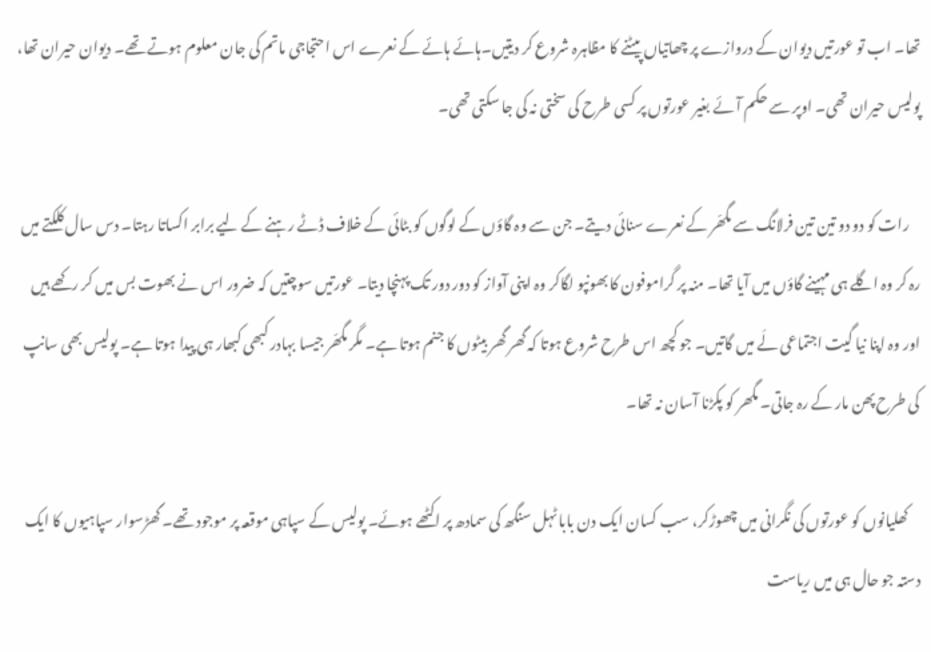تھا۔ اب تو عورتیں دیوان کے دروازے پر چھاتیاں پیٹنے کا مظاہرہ شروع کر دیتیں۔ہائے ہائے کے نعرے اس احتجاجی ماتم کی جان معلوم ہوتے تھے۔ دیوان حیران تھا، پولیس حیران تھی۔ اوپر سے حکم آئے بغیر عورتوں پر کسی طرح کی سختی نہ کی جا سکتی تھی۔

    رات کو دو دو تین تین فرلانگ سے مگھّر کے نعرے سنائی دیتے۔ جن سے وہ گاؤں کے لوگوں کو بٹائی کے خلاف ڈٹے رہنے کے لیے برابر اکساتا رہتا۔ دس سال کلکتے میں رہ کر وہ اگلے ہی مہینے گاؤں میں آیا تھا۔ منہ پر گراموفون کا بھونپو لگاکر وہ اپنی آواز کو دور دور تک پہنچا دیتا۔ عورتیں سوچتیں کہ ضرور اس نے بھوت بس میں کر رکھے ہیں اور وہ اپنا نیا گیت اجتماعی لَے میں گاتیں۔ جو کچھ اس طرح شروع ہوتا کہ گھر گھر بیٹوں کا جنم ہوتا ہے۔ مگر مگھّر جیسا بہادر کبھی کبھار ہی پیدا ہوتا ہے۔ پولیس بھی سانپ کی طرح پھن مار کے رہ جاتی۔ مگھر کو پکڑنا آسان نہ تھا۔

    کھلیانوں کو عورتوں کی نگرانی میں چھوڑکر، سب کسان ایک دن بابا ٹہل سنگھ کی سمادھ پر اکٹھے ہوئے۔ پولیس کے سپاہی موقعہ پر موجود تھے۔ گھڑسوار سپاہیوں کا ایک دستہ جو حال ہی میں ریاست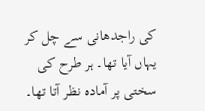کی راجدھانی سے چل کر یہاں آیا تھا۔ ہر طرح کی سختی پر آمادہ نظر آتا تھا۔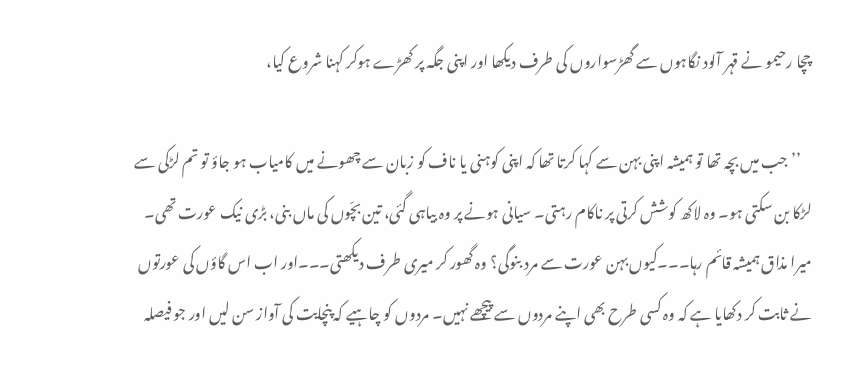چچا رحیمو نے قہر آلود نگاہوں سے گھڑسواروں کی طرف دیکھا اور اپنی جگہ پر کھڑے ہوکر کہنا شروع کیا،

    ’’جب میں بچہ تھا تو ہمیشہ اپنی بہن سے کہا کرتا تھا کہ اپنی کوہنی یا ناف کو زبان سے چھونے میں کامیاب ہو جاؤ تو تم لڑکی سے لڑکا بن سکتی ہو۔ وہ لاکھ کوشش کرتی پر ناکام رہتی۔ سیانی ہونے پر وہ بیاہی گئی، تین بچّوں کی ماں بنی، بڑی نیک عورت تھی۔ میرا مذاق ہمیشہ قائم رہا۔۔۔کیوں بہن عورت سے مرد بنوگی؟ وہ گھور کر میری طرف دیکھتی۔۔۔اور اب اس گاؤں کی عورتوں نے ثابت کر دکھایا ہے کہ وہ کسی طرح بھی اپنے مردوں سے پیچھے نہیں۔ مردوں کو چاہیے کہ پنچایت کی آواز سن لیں اور جو فیصلہ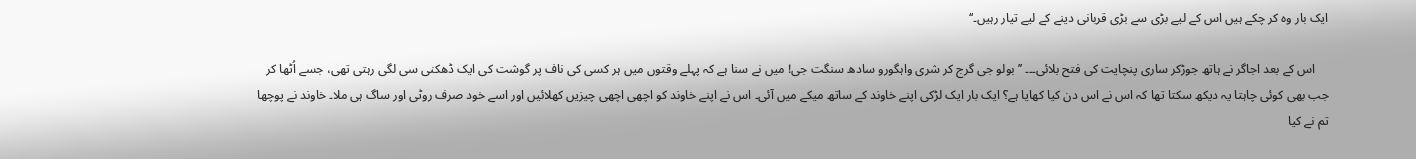ایک بار وہ کر چکے ہیں اس کے لیے بڑی سے بڑی قربانی دینے کے لیے تیار رہیں۔‘‘

    اس کے بعد اجاگر نے ہاتھ جوڑکر ساری پنچایت کی فتح بلائی۔۔۔ ’’بولو جی گرج کر شری واہگورو سادھ سنگت جی! میں نے سنا ہے کہ پہلے وقتوں میں ہر کسی کی ناف پر گوشت کی ایک ڈھکنی سی لگی رہتی تھی، جسے اُٹھا کر جب بھی کوئی چاہتا یہ دیکھ سکتا تھا کہ اس نے اس دن کیا کھایا ہے؟ ایک بار ایک لڑکی اپنے خاوند کے ساتھ میکے میں آئی۔ اس نے اپنے خاوند کو اچھی اچھی چیزیں کھلائیں اور اسے خود صرف روٹی اور ساگ ہی ملا۔ خاوند نے پوچھا تم نے کیا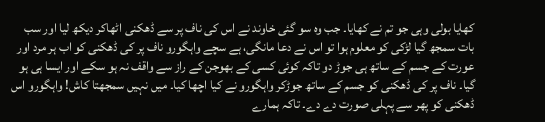کھایا بولی وہی جو تم نے کھایا۔ جب وہ سو گئی خاوند نے اس کی ناف پر سے ڈھکنی اٹھاکر دیکھ لیا اور سب بات سمجھ گیا لڑکی کو معلوم ہوا تو اس نے دعا مانگی، ہے سچے واہگورو ناف پر کی ڈھکنی کو اب ہر مرد اور عورت کے جسم کے ساتھ ہی جوڑ دو تاکہ کوئی کسی کے بھوجن کے راز سے واقف نہ ہو سکے اور ایسا ہی ہو گیا۔ ناف پر کی ڈھکنی کو جسم کے ساتھ جوڑکر واہگورو نے کیا اچھا کیا۔ میں نہیں سمجھتا کاش! واہگورو اس ڈھکنی کو پھر سے پہلی صورت دے دے۔ تاکہ ہمارے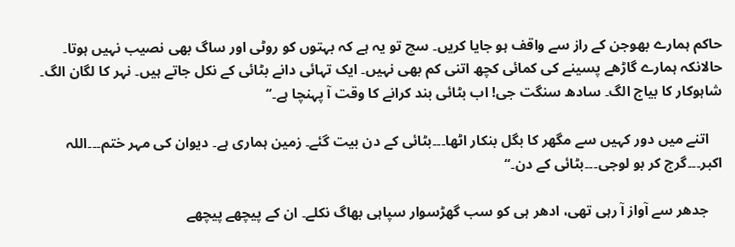حاکم ہمارے بھوجن کے راز سے واقف ہو جایا کریں۔ سچ تو یہ ہے کہ بہتوں کو روٹی اور ساگ بھی نصیب نہیں ہوتا۔ حالانکہ ہمارے گاڑھے پسینے کی کمائی کچھ اتنی کم بھی نہیں۔ ایک تہائی دانے بٹائی کے نکل جاتے ہیں۔ نہر کا لگان الگ۔ شاہوکار کا بیاج الگ۔ سادھ سنگت جی! اب بٹائی بند کرانے کا وقت آ پہنچا ہے۔‘‘

    اتنے میں دور کہیں سے مگھر کا بگل بنکار اٹھا۔۔۔بٹائی کے دن بیت گئے۔ زمین ہماری ہے۔ دیوان کی مہر ختم۔۔۔اللہ اکبر۔۔۔گرج کر بو لوجی۔۔۔بٹائی کے دن۔‘‘

    جدھر سے آواز آ رہی تھی، ادھر ہی کو سب گھڑسوار سپاہی بھاگ نکلے۔ ان کے پیچھے پیچھے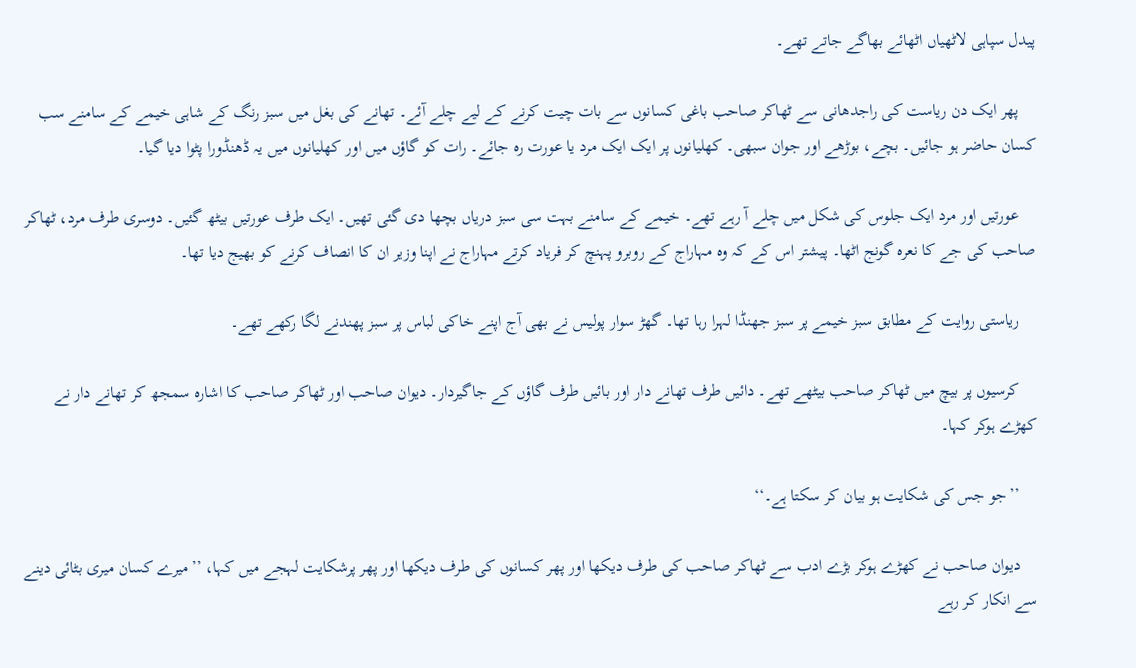پیدل سپاہی لاٹھیاں اٹھائے بھاگے جاتے تھے۔

    پھر ایک دن ریاست کی راجدھانی سے ٹھاکر صاحب باغی کسانوں سے بات چیت کرنے کے لیے چلے آئے۔ تھانے کی بغل میں سبز رنگ کے شاہی خیمے کے سامنے سب کسان حاضر ہو جائیں۔ بچے، بوڑھے اور جوان سبھی۔ کھلیانوں پر ایک ایک مرد یا عورت رہ جائے۔ رات کو گاؤں میں اور کھلیانوں میں یہ ڈھنڈورا پٹوا دیا گیا۔

    عورتیں اور مرد ایک جلوس کی شکل میں چلے آ رہے تھے۔ خیمے کے سامنے بہت سی سبز دریاں بچھا دی گئی تھیں۔ ایک طرف عورتیں بیٹھ گئیں۔ دوسری طرف مرد، ٹھاکر صاحب کی جے کا نعرہ گونج اٹھا۔ پیشتر اس کے کہ وہ مہاراج کے روبرو پہنچ کر فریاد کرتے مہاراج نے اپنا وزیر ان کا انصاف کرنے کو بھیج دیا تھا۔

    ریاستی روایت کے مطابق سبز خیمے پر سبز جھنڈا لہرا رہا تھا۔ گھڑ سوار پولیس نے بھی آج اپنے خاکی لباس پر سبز پھندنے لگا رکھے تھے۔

    کرسیوں پر بیچ میں ٹھاکر صاحب بیٹھے تھے۔ دائیں طرف تھانے دار اور بائیں طرف گاؤں کے جاگیردار۔ دیوان صاحب اور ٹھاکر صاحب کا اشارہ سمجھ کر تھانے دار نے کھڑے ہوکر کہا۔

    ’’جو جس کی شکایت ہو بیان کر سکتا ہے۔‘‘

    دیوان صاحب نے کھڑے ہوکر بڑے ادب سے ٹھاکر صاحب کی طرف دیکھا اور پھر کسانوں کی طرف دیکھا اور پھر پرشکایت لہجے میں کہا، ’’میرے کسان میری بٹائی دینے سے انکار کر رہے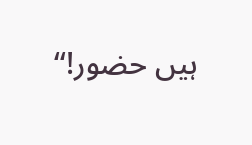ہیں حضور!‘‘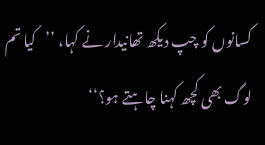کسانوں کو چپ دیکھ تھانیدار نے کہا، ’’کیا تم لوگ بھی کچھ کہنا چاہتے ہو؟‘‘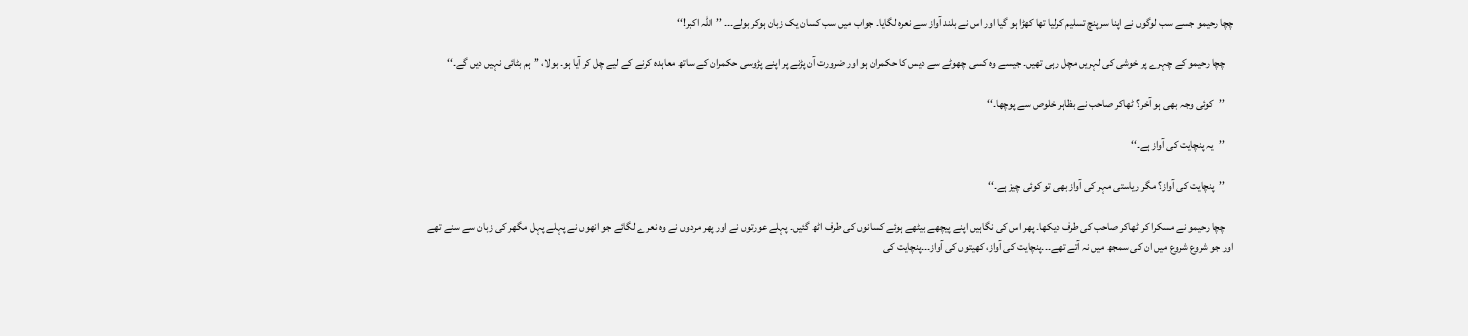چچا رحیمو جسے سب لوگوں نے اپنا سرپنچ تسلیم کرلیا تھا کھڑا ہو گیا اور اس نے بلند آواز سے نعرہ لگایا۔ جواب میں سب کسان یک زبان ہوکر بولے۔۔۔ ’’اللہ اکبر!‘‘

    چچا رحیمو کے چہرے پر خوشی کی لہریں مچل رہی تھیں۔ جیسے وہ کسی چھوٹے سے دیس کا حکمران ہو اور ضرورت آن پڑنے پر اپنے پڑوسی حکمران کے ساتھ معاہدہ کرنے کے لیے چل کر آیا ہو۔ بولا، ’’ہم بٹائی نہیں دیں گے۔‘‘

    ’’کوئی وجہ بھی ہو آخر؟ ٹھاکر صاحب نے بظاہر خلوص سے پوچھا۔‘‘

    ’’یہ پنچایت کی آواز ہے۔‘‘

    ’’پنچایت کی آواز؟ مگر ریاستی مہر کی آواز بھی تو کوئی چیز ہے۔‘‘

    چچا رحیمو نے مسکرا کر ٹھاکر صاحب کی طرف دیکھا۔ پھر اس کی نگاہیں اپنے پیچھے بیٹھے ہوئے کسانوں کی طرف اٹھ گئیں۔ پہلے عورتوں نے اور پھر مردوں نے وہ نعرے لگائے جو انھوں نے پہلے پہل مگھر کی زبان سے سنے تھے اور جو شروع شروع میں ان کی سمجھ میں نہ آتے تھے۔۔۔پنچایت کی آواز، کھیتوں کی آواز۔۔۔پنچایت کی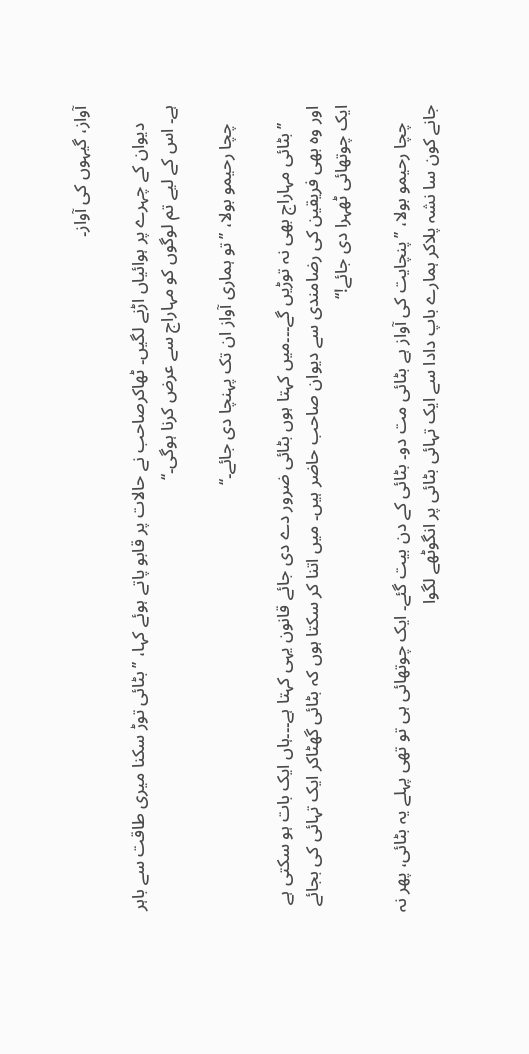آواز، گیہوں کی آواز۔

    دیوان کے چہرے پر ہوائیاں اڑنے لگیں۔ ٹھاکرصاحب نے حالات پر قابو پاتے ہوئے کہا، ’’بٹائی توڑ سکنا میری طاقت سے باہر ہے۔ اس کے لیے تم لوگوں کو مہاراج سے عرض کرنا ہوگی۔‘‘

    چچا رحیمو بولا، ’’تو ہماری آواز ان تک پہنچا دی جائے۔‘‘

    ’’بٹائی مہاراج بھی نہ توڑیں گے۔۔۔میں کہتا ہوں بٹائی ضرور دے دی جائے قانون یہی کہتا ہے۔۔۔ہاں ایک بات ہو سکتی ہے اور وہ بھی فریقین کی رضامندی سے دیوان صاحب حاضر ہیں۔ میں اتنا کر سکتا ہوں کہ بٹائی گھٹاکر ایک تہائی کی بجائے ایک چوتھائی ٹھہرا دی جائے!‘‘

    چچا رحیمو بولا، ’’پنچایت کی آواز ہے بٹائی مت دو۔ بٹائی کے دن بیت گئے۔ ایک چوتھائی ہی تو تھی پہلے یہ بٹائی، پھر نہ جانے کون سا نشہ پلاکر ہمارے باپ دادا سے ایک تہائی بٹائی پر انگوٹھے لگوا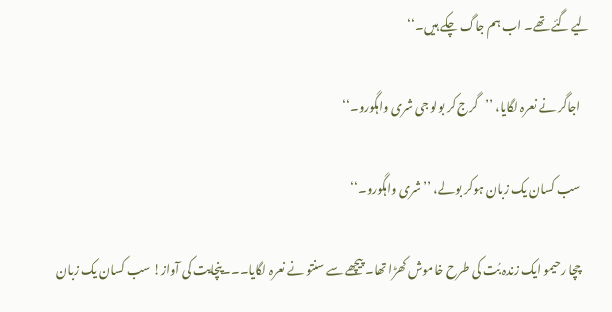لیے گئے تھے۔ اب ہم جاگ چکے ہیں۔‘‘

    اجاگر نے نعرہ لگایا، ’’گرج کر بولو جی شری واہگورو۔‘‘

    سب کسان یک زبان ہوکر بولے، ’’شری واہگورو۔‘‘

    چچا رحیمو ایک زندہ بُت کی طرح خاموش کھڑا تھا۔ پیچھے سے سنتو نے نعرہ لگایا۔۔۔پنچایت کی آواز! سب کسان یک زبان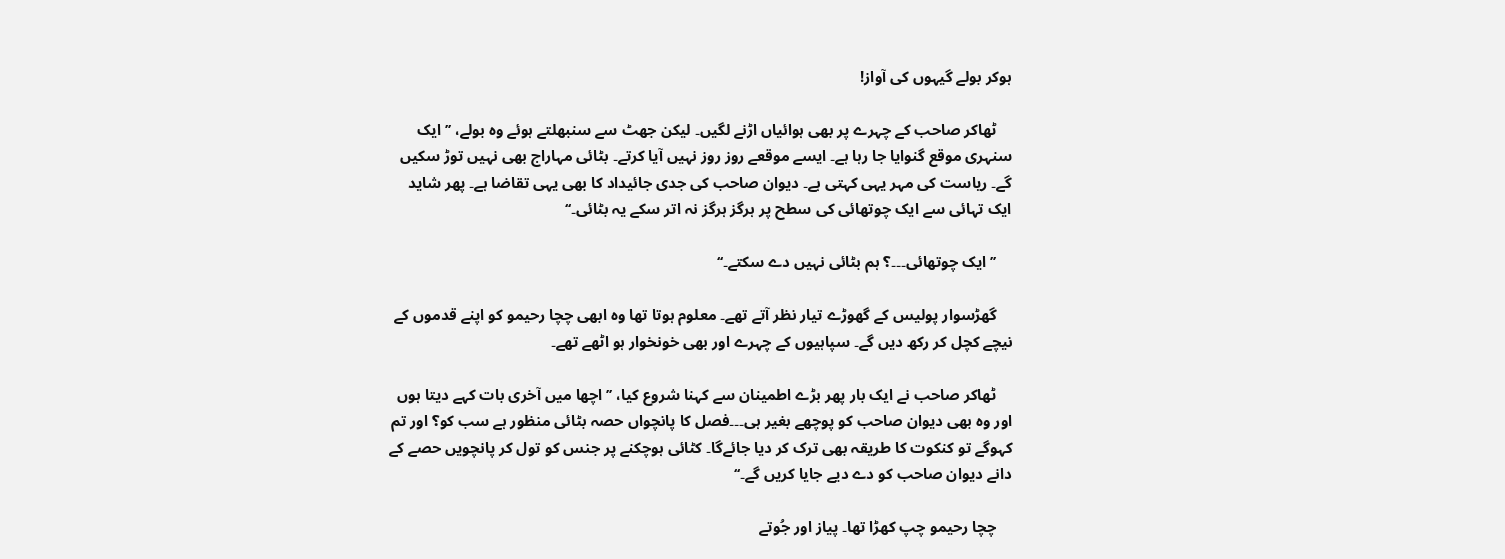ہوکر بولے گیہوں کی آواز!

    ٹھاکر صاحب کے چہرے پر بھی ہوائیاں اڑنے لگیں۔ لیکن جھٹ سے سنبھلتے ہوئے وہ بولے، ’’ایک سنہری موقع گنوایا جا رہا ہے۔ ایسے موقعے روز روز نہیں آیا کرتے۔ بٹائی مہاراج بھی نہیں توڑ سکیں گے۔ ریاست کی مہر یہی کہتی ہے۔ دیوان صاحب کی جدی جائیداد کا بھی یہی تقاضا ہے۔ پھر شاید ایک تہائی سے ایک چوتھائی کی سطح پر ہرگز ہرگز نہ اتر سکے یہ بٹائی۔‘‘

    ’’ایک چوتھائی۔۔۔؟ ہم بٹائی نہیں دے سکتے۔‘‘

    گھڑسوار پولیس کے گھوڑے تیار نظر آتے تھے۔ معلوم ہوتا تھا وہ ابھی چچا رحیمو کو اپنے قدموں کے نیچے کچل کر رکھ دیں گے۔ سپاہیوں کے چہرے اور بھی خونخوار ہو اٹھے تھے۔

    ٹھاکر صاحب نے ایک بار پھر بڑے اطمینان سے کہنا شروع کیا، ’’اچھا میں آخری بات کہے دیتا ہوں اور وہ بھی دیوان صاحب کو پوچھے بغیر ہی۔۔۔فصل کا پانچواں حصہ بٹائی منظور ہے سب کو؟ اور تم کہوگے تو کنکوت کا طریقہ بھی ترک کر دیا جائےگا۔ کٹائی ہوچکنے پر جنس کو تول کر پانچویں حصے کے دانے دیوان صاحب کو دے دیے جایا کریں گے۔‘‘

    چچا رحیمو چپ کھڑا تھا۔ پیاز اور جُوتے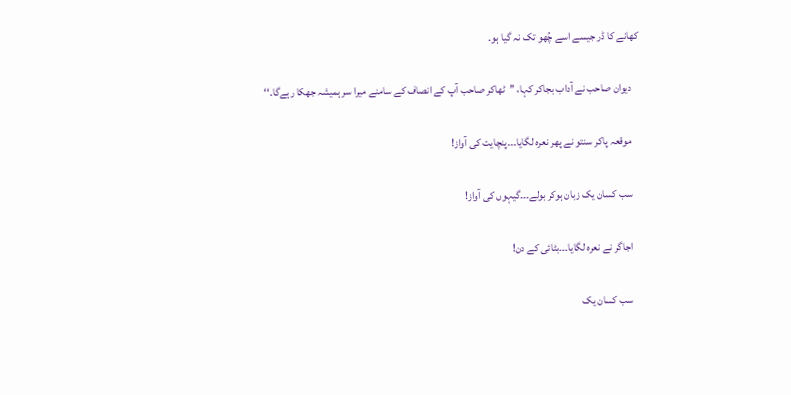کھانے کا ڈر جیسے اسے چُھو تک نہ گیا ہو۔

    دیوان صاحب نے آداب بجاکر کہا، ’’ٹھاکر صاحب آپ کے انصاف کے سامنے میرا سر ہمیشہ جھکا رہےگا۔‘‘

    موقعہ پاکر سنتو نے پھر نعرہ لگایا۔۔۔پنچایت کی آواز!

    سب کسان یک زبان ہوکر بولے۔۔۔گیہوں کی آواز!

    اجاگر نے نعرہ لگایا۔۔۔بٹائی کے دن!

    سب کسان یک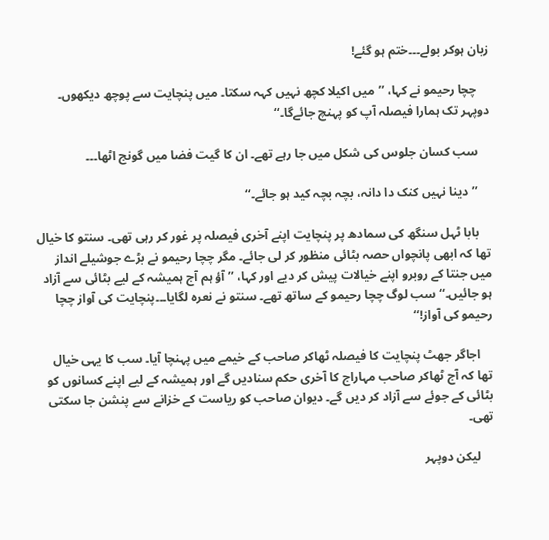زبان ہوکر بولے۔۔۔ختم ہو گئے!

    چچا رحیمو نے کہا، ’’میں اکیلا کچھ نہیں کہہ سکتا۔ میں پنچایت سے پوچھ دیکھوں۔ دوپہر تک ہمارا فیصلہ آپ کو پہنچ جائےگا۔‘‘

    سب کسان جلوس کی شکل میں جا رہے تھے۔ ان کا گیت فضا میں گونج اٹھا۔۔۔

    ’’دینا نہیں کنک دا دانہ، بچہ بچہ کید ہو جائے۔‘‘

    بابا ٹہل سنگھ کی سمادھ پر پنچایت اپنے آخری فیصلہ پر غور کر رہی تھی۔ سنتو کا خیال تھا کہ ابھی پانچواں حصہ بٹائی منظور کر لی جائے۔ مگر چچا رحیمو نے بڑے جوشیلے انداز میں جنتا کے روبرو اپنے خیالات پیش کر دیے اور کہا، ’’آؤ ہم آج ہمیشہ کے لیے بٹائی سے آزاد ہو جائیں۔‘‘ سب لوگ چچا رحیمو کے ساتھ تھے۔ سنتو نے نعرہ لگایا۔۔۔پنچایت کی آواز چچا رحیمو کی آواز!‘‘

    اجاگر جھٹ پنچایت کا فیصلہ ٹھاکر صاحب کے خیمے میں پہنچا آیا۔ سب کا یہی خیال تھا کہ آج ٹھاکر صاحب مہاراج کا آخری حکم سنادیں گے اور ہمیشہ کے لیے اپنے کسانوں کو بٹائی کے جوئے سے آزاد کر دیں گے۔ دیوان صاحب کو ریاست کے خزانے سے پنشن جا سکتی تھی۔

    لیکن دوپہر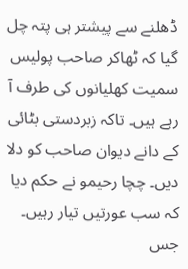ڈھلنے سے پیشتر ہی پتہ چل گیا کہ ٹھاکر صاحب پولیس سمیت کھلیانوں کی طرف آ رہے ہیں۔ تاکہ زبردستی بٹائی کے دانے دیوان صاحب کو دلا دیں۔ چچا رحیمو نے حکم دیا کہ سب عورتیں تیار رہیں۔ جس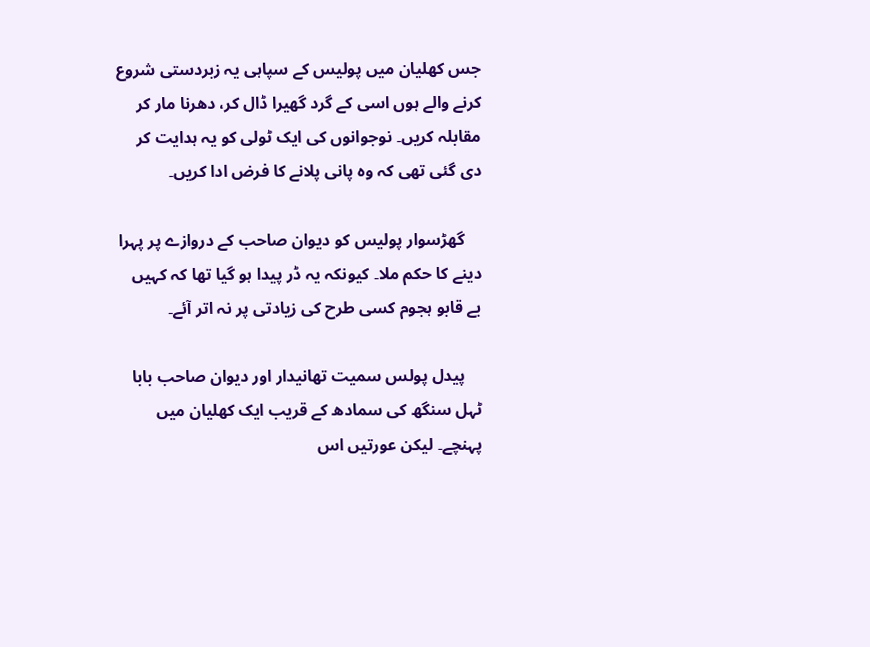جس کھلیان میں پولیس کے سپاہی یہ زبردستی شروع کرنے والے ہوں اسی کے گرد گھیرا ڈال کر، دھرنا مار کر مقابلہ کریں۔ نوجوانوں کی ایک ٹولی کو یہ ہدایت کر دی گئی تھی کہ وہ پانی پلانے کا فرض ادا کریں۔

    گھڑسوار پولیس کو دیوان صاحب کے دروازے پر پہرا دینے کا حکم ملا۔ کیونکہ یہ ڈر پیدا ہو گیا تھا کہ کہیں بے قابو ہجوم کسی طرح کی زیادتی پر نہ اتر آئے۔

    پیدل پولس سمیت تھانیدار اور دیوان صاحب بابا ٹہل سنگھ کی سمادھ کے قریب ایک کھلیان میں پہنچے۔ لیکن عورتیں اس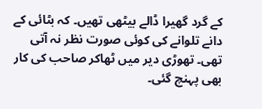کے گرد گھیرا ڈالے بیٹھی تھیں۔ کہ بٹائی کے دانے تلوانے کی کوئی صورت نظر نہ آتی تھی۔ تھوڑی دیر میں ٹھاکر صاحب کی کار بھی پہنچ گئی۔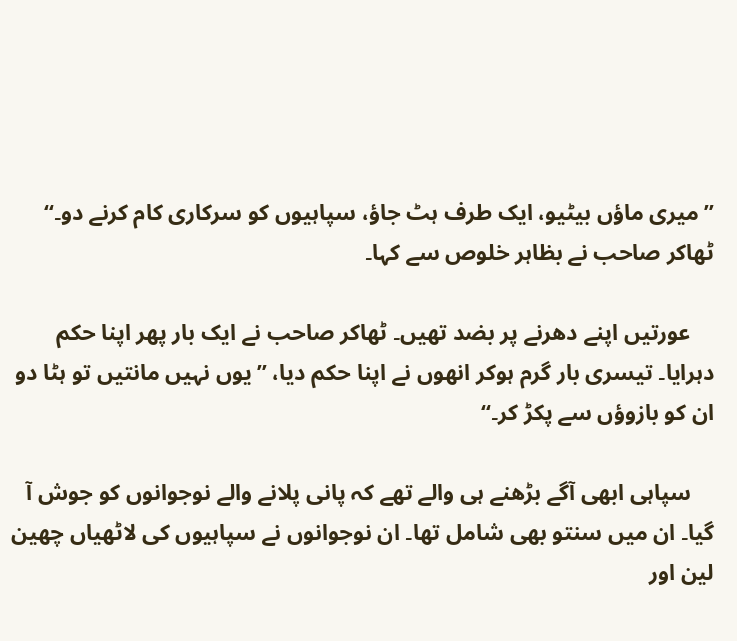’’میری ماؤں بیٹیو، ایک طرف ہٹ جاؤ، سپاہیوں کو سرکاری کام کرنے دو۔‘‘ ٹھاکر صاحب نے بظاہر خلوص سے کہا۔

    عورتیں اپنے دھرنے پر بضد تھیں۔ ٹھاکر صاحب نے ایک بار پھر اپنا حکم دہرایا۔ تیسری بار گرم ہوکر انھوں نے اپنا حکم دیا، ’’یوں نہیں مانتیں تو ہٹا دو ان کو بازوؤں سے پکڑ کر۔‘‘

    سپاہی ابھی آگے بڑھنے ہی والے تھے کہ پانی پلانے والے نوجوانوں کو جوش آ گیا۔ ان میں سنتو بھی شامل تھا۔ ان نوجوانوں نے سپاہیوں کی لاٹھیاں چھین لین اور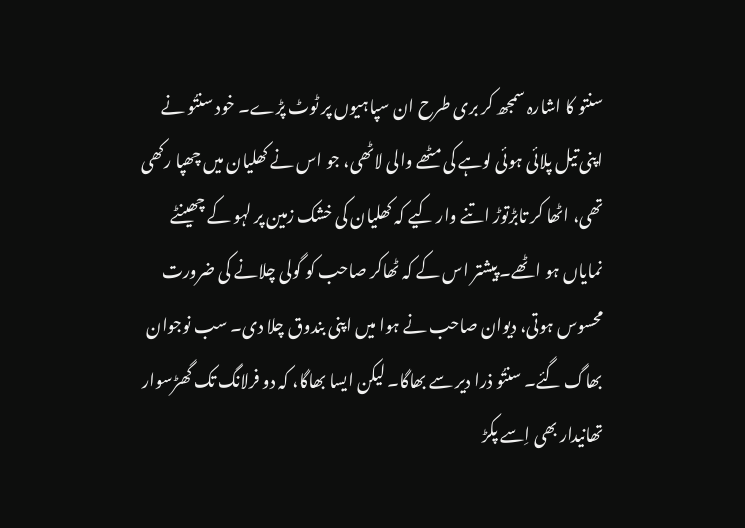سنتو کا اشارہ سمجھ کر بری طرح ان سپاہیوں پر ٹوٹ پڑے۔ خود سنتُو نے اپنی تیل پلائی ہوئی لوہے کی مٹھے والی لاٹھی، جو اس نے کھلیان میں چھپا رکھی تھی، اٹھا کر تابڑتوڑ اتنے وار کیے کہ کھلیان کی خشک زمین پر لہو کے چھینٹے نمایاں ہو اٹھے۔ پیشتر اس کے کہ ٹھاکر صاحب کو گولی چلانے کی ضرورت محسوس ہوتی، دیوان صاحب نے ہوا میں اپنی بندوق چلا دی۔ سب نوجوان بھاگ گئے۔ سنتُو ذرا دیر سے بھاگا۔ لیکن ایسا بھاگا، کہ دو فرلانگ تک گھڑسوار تھانیدار بھی اِسے پکڑ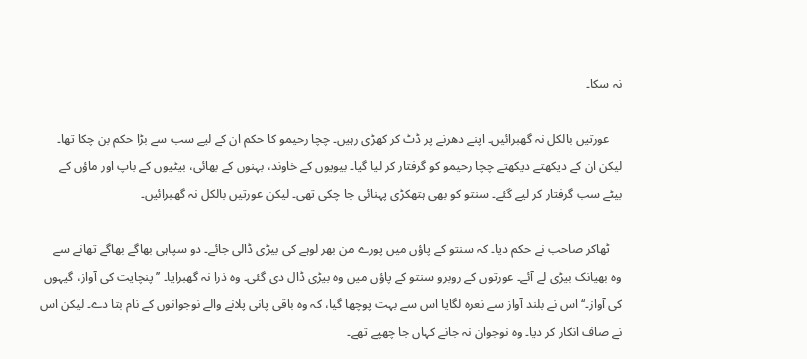نہ سکا۔

    عورتیں بالکل نہ گھبرائیں۔ اپنے دھرنے پر ڈٹ کر کھڑی رہیں۔ چچا رحیمو کا حکم ان کے لیے سب سے بڑا حکم بن چکا تھا۔ لیکن ان کے دیکھتے دیکھتے چچا رحیمو کو گرفتار کر لیا گیا۔ بیویوں کے خاوند، بہنوں کے بھائی، بیٹیوں کے باپ اور ماؤں کے بیٹے سب گرفتار کر لیے گئے۔ سنتو کو بھی ہتھکڑی پہنائی جا چکی تھی۔ لیکن عورتیں بالکل نہ گھبرائیں۔

    ٹھاکر صاحب نے حکم دیا۔ کہ سنتو کے پاؤں میں پورے من بھر لوہے کی بیڑی ڈالی جائے۔ دو سپاہی بھاگے بھاگے تھانے سے وہ بھیانک بیڑی لے آئے۔ عورتوں کے روبرو سنتو کے پاؤں میں وہ بیڑی ڈال دی گئی۔ وہ ذرا نہ گھبرایا۔ ’’پنچایت کی آواز، گیہوں کی آواز۔‘‘ اس نے بلند آواز سے نعرہ لگایا اس سے بہت پوچھا گیا، کہ وہ باقی پانی پلانے والے نوجوانوں کے نام بتا دے۔ لیکن اس نے صاف انکار کر دیا۔ وہ نوجوان نہ جانے کہاں جا چھپے تھے۔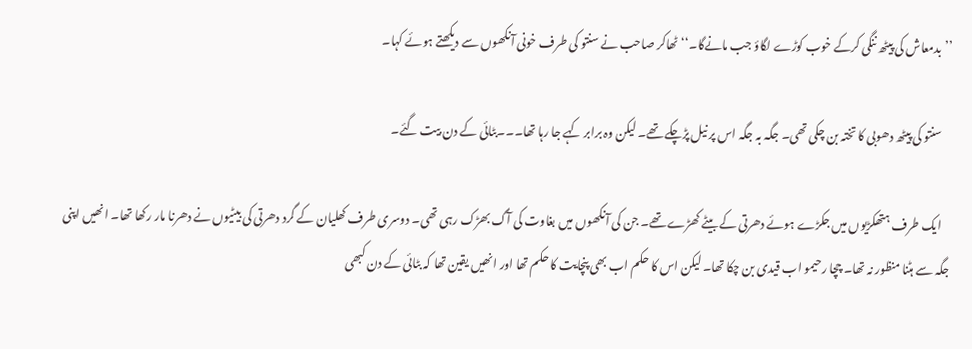’’بدمعاش کی پیٹھ ننگی کرکے خوب کوڑے لگاؤ جب مانےگا۔‘‘ ٹھاکر صاحب نے سنتو کی طرف خونی آنکھوں سے دیکھتے ہوئے کہا۔

    سنتو کی پیٹھ دھوبی کا تختہ بن چکی تھی۔ جگہ بہ جگہ اس پر نیل پڑچکے تھے۔ لیکن وہ برابر کہے جا رہا تھا۔۔۔بٹائی کے دن بیت گئے۔

    ایک طرف ہتھکڑیوں میں جکڑے ہوئے دھرتی کے بیٹے کھڑے تھے۔ جن کی آنکھوں میں بغاوت کی آگ بھڑک رہی تھی۔ دوسری طرف کھلیان کے گرد دھرتی کی بیٹیوں نے دھرنا مار رکھا تھا۔ انھیں اپنی جگہ سے ہٹنا منظور نہ تھا۔ چچا رحیمو اب قیدی بن چکا تھا۔ لیکن اس کا حکم اب بھی پنچایت کا حکم تھا اور انھیں یقین تھا کہ بٹائی کے دن کبھی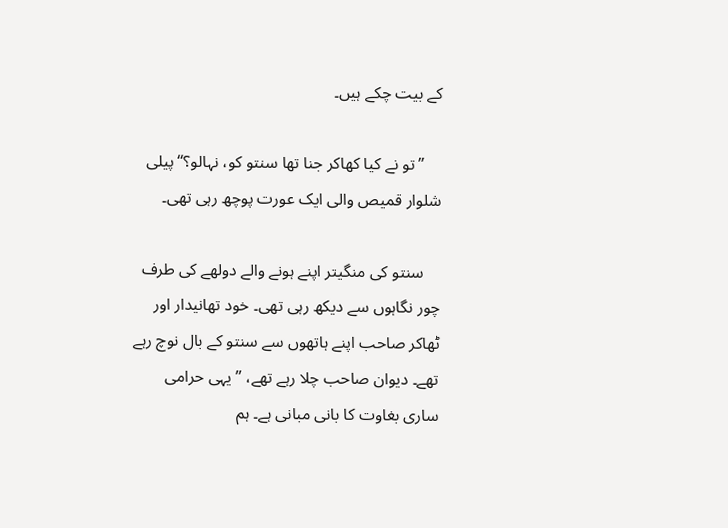کے بیت چکے ہیں۔

    ’’تو نے کیا کھاکر جنا تھا سنتو کو، نہالو؟‘‘ پیلی شلوار قمیص والی ایک عورت پوچھ رہی تھی۔

    سنتو کی منگیتر اپنے ہونے والے دولھے کی طرف چور نگاہوں سے دیکھ رہی تھی۔ خود تھانیدار اور ٹھاکر صاحب اپنے ہاتھوں سے سنتو کے بال نوچ رہے تھے۔ دیوان صاحب چلا رہے تھے، ’’یہی حرامی ساری بغاوت کا بانی مبانی ہے۔ ہم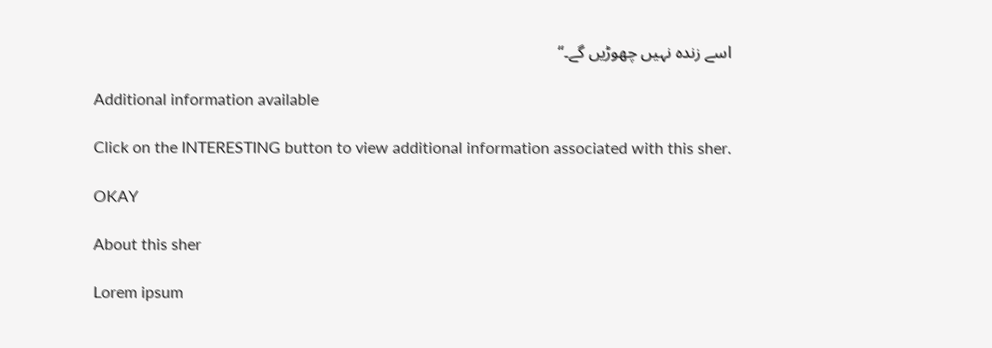اسے زندہ نہیں چھوڑیں گے۔‘‘

    Additional information available

    Click on the INTERESTING button to view additional information associated with this sher.

    OKAY

    About this sher

    Lorem ipsum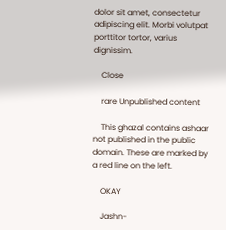dolor sit amet, consectetur adipiscing elit. Morbi volutpat porttitor tortor, varius dignissim.

    Close

    rare Unpublished content

    This ghazal contains ashaar not published in the public domain. These are marked by a red line on the left.

    OKAY

    Jashn-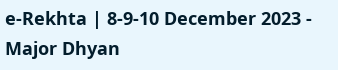e-Rekhta | 8-9-10 December 2023 - Major Dhyan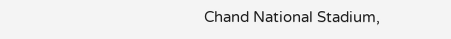Chand National Stadium,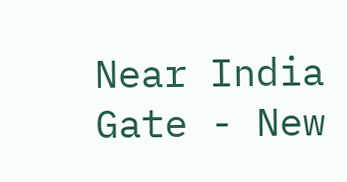Near India Gate - New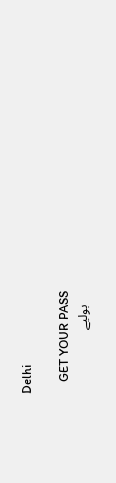Delhi

    GET YOUR PASS
    بولیے